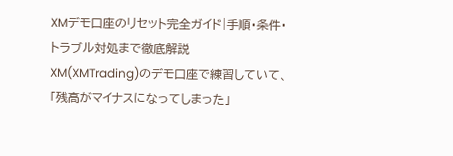XMデモ口座のリセット完全ガイド|手順・条件・トラブル対処まで徹底解説
XM(XMTrading)のデモ口座で練習していて、「残高がマイナスになってしまった」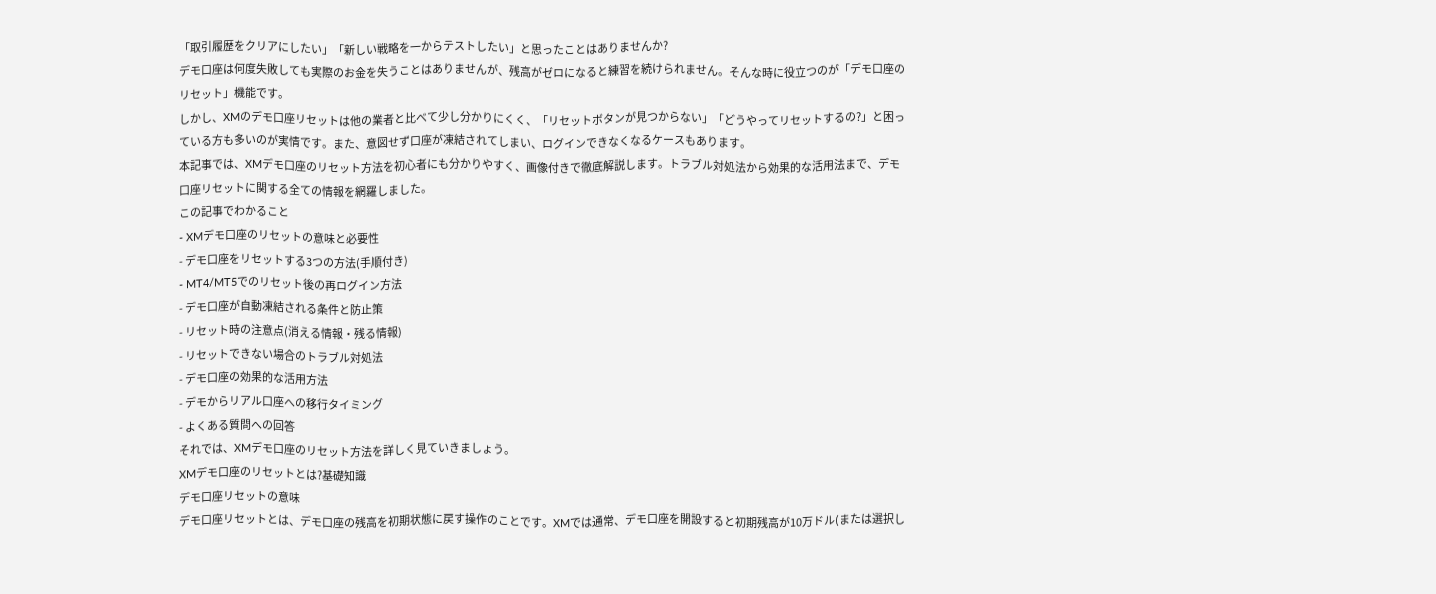「取引履歴をクリアにしたい」「新しい戦略を一からテストしたい」と思ったことはありませんか?
デモ口座は何度失敗しても実際のお金を失うことはありませんが、残高がゼロになると練習を続けられません。そんな時に役立つのが「デモ口座のリセット」機能です。
しかし、XMのデモ口座リセットは他の業者と比べて少し分かりにくく、「リセットボタンが見つからない」「どうやってリセットするの?」と困っている方も多いのが実情です。また、意図せず口座が凍結されてしまい、ログインできなくなるケースもあります。
本記事では、XMデモ口座のリセット方法を初心者にも分かりやすく、画像付きで徹底解説します。トラブル対処法から効果的な活用法まで、デモ口座リセットに関する全ての情報を網羅しました。
この記事でわかること
- XMデモ口座のリセットの意味と必要性
- デモ口座をリセットする3つの方法(手順付き)
- MT4/MT5でのリセット後の再ログイン方法
- デモ口座が自動凍結される条件と防止策
- リセット時の注意点(消える情報・残る情報)
- リセットできない場合のトラブル対処法
- デモ口座の効果的な活用方法
- デモからリアル口座への移行タイミング
- よくある質問への回答
それでは、XMデモ口座のリセット方法を詳しく見ていきましょう。
XMデモ口座のリセットとは?基礎知識
デモ口座リセットの意味
デモ口座リセットとは、デモ口座の残高を初期状態に戻す操作のことです。XMでは通常、デモ口座を開設すると初期残高が10万ドル(または選択し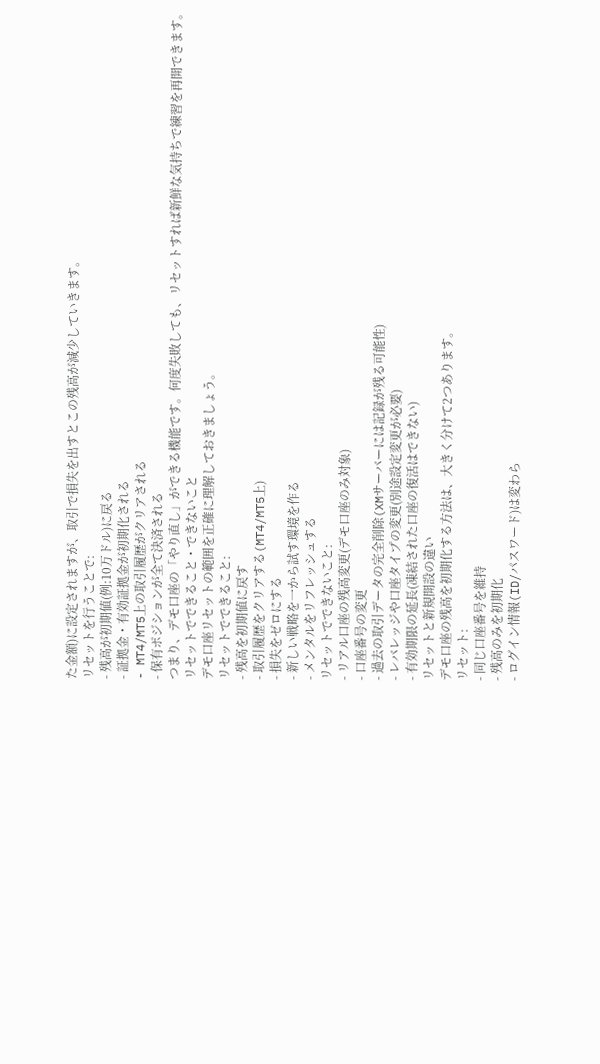た金額)に設定されますが、取引で損失を出すとこの残高が減少していきます。
リセットを行うことで:
- 残高が初期値(例:10万ドル)に戻る
- 証拠金・有効証拠金が初期化される
- MT4/MT5上の取引履歴がクリアされる
- 保有ポジションが全て決済される
つまり、デモ口座の「やり直し」ができる機能です。何度失敗しても、リセットすれば新鮮な気持ちで練習を再開できます。
リセットでできること・できないこと
デモ口座リセットの範囲を正確に理解しておきましょう。
リセットでできること:
- 残高を初期値に戻す
- 取引履歴をクリアする(MT4/MT5上)
- 損失をゼロにする
- 新しい戦略を一から試す環境を作る
- メンタルをリフレッシュする
リセットでできないこと:
- リアル口座の残高変更(デモ口座のみ対象)
- 口座番号の変更
- 過去の取引データの完全削除(XMサーバーには記録が残る可能性)
- レバレッジや口座タイプの変更(別途設定変更が必要)
- 有効期限の延長(凍結された口座の復活はできない)
リセットと新規開設の違い
デモ口座の残高を初期化する方法は、大きく分けて2つあります。
リセット:
- 同じ口座番号を維持
- 残高のみを初期化
- ログイン情報(ID/パスワード)は変わら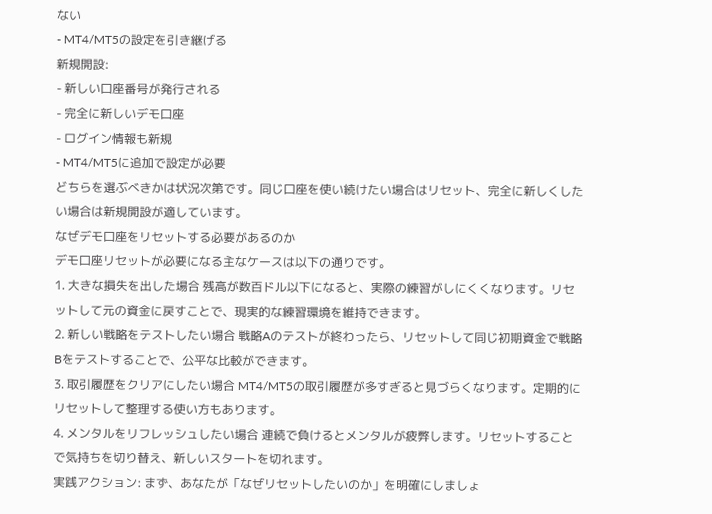ない
- MT4/MT5の設定を引き継げる
新規開設:
- 新しい口座番号が発行される
- 完全に新しいデモ口座
- ログイン情報も新規
- MT4/MT5に追加で設定が必要
どちらを選ぶべきかは状況次第です。同じ口座を使い続けたい場合はリセット、完全に新しくしたい場合は新規開設が適しています。
なぜデモ口座をリセットする必要があるのか
デモ口座リセットが必要になる主なケースは以下の通りです。
1. 大きな損失を出した場合 残高が数百ドル以下になると、実際の練習がしにくくなります。リセットして元の資金に戻すことで、現実的な練習環境を維持できます。
2. 新しい戦略をテストしたい場合 戦略Aのテストが終わったら、リセットして同じ初期資金で戦略Bをテストすることで、公平な比較ができます。
3. 取引履歴をクリアにしたい場合 MT4/MT5の取引履歴が多すぎると見づらくなります。定期的にリセットして整理する使い方もあります。
4. メンタルをリフレッシュしたい場合 連続で負けるとメンタルが疲弊します。リセットすることで気持ちを切り替え、新しいスタートを切れます。
実践アクション: まず、あなたが「なぜリセットしたいのか」を明確にしましょ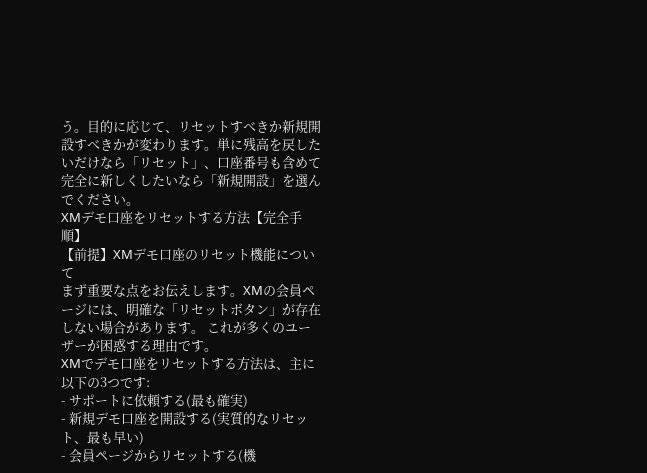う。目的に応じて、リセットすべきか新規開設すべきかが変わります。単に残高を戻したいだけなら「リセット」、口座番号も含めて完全に新しくしたいなら「新規開設」を選んでください。
XMデモ口座をリセットする方法【完全手順】
【前提】XMデモ口座のリセット機能について
まず重要な点をお伝えします。XMの会員ページには、明確な「リセットボタン」が存在しない場合があります。 これが多くのユーザーが困惑する理由です。
XMでデモ口座をリセットする方法は、主に以下の3つです:
- サポートに依頼する(最も確実)
- 新規デモ口座を開設する(実質的なリセット、最も早い)
- 会員ページからリセットする(機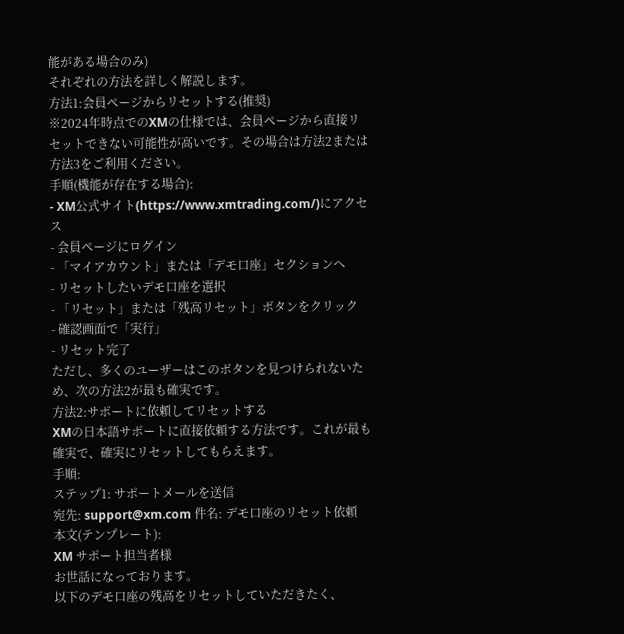能がある場合のみ)
それぞれの方法を詳しく解説します。
方法1:会員ページからリセットする(推奨)
※2024年時点でのXMの仕様では、会員ページから直接リセットできない可能性が高いです。その場合は方法2または方法3をご利用ください。
手順(機能が存在する場合):
- XM公式サイト(https://www.xmtrading.com/)にアクセス
- 会員ページにログイン
- 「マイアカウント」または「デモ口座」セクションへ
- リセットしたいデモ口座を選択
- 「リセット」または「残高リセット」ボタンをクリック
- 確認画面で「実行」
- リセット完了
ただし、多くのユーザーはこのボタンを見つけられないため、次の方法2が最も確実です。
方法2:サポートに依頼してリセットする
XMの日本語サポートに直接依頼する方法です。これが最も確実で、確実にリセットしてもらえます。
手順:
ステップ1: サポートメールを送信
宛先: support@xm.com 件名: デモ口座のリセット依頼
本文(テンプレート):
XM サポート担当者様
お世話になっております。
以下のデモ口座の残高をリセットしていただきたく、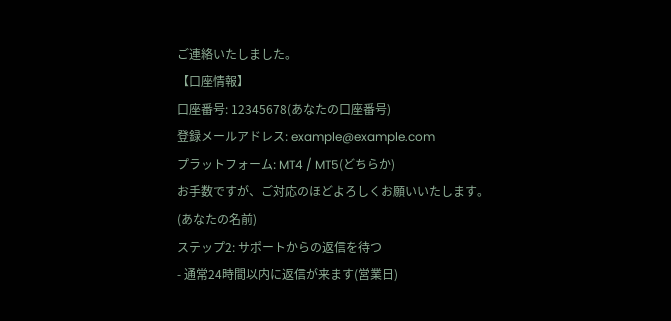ご連絡いたしました。
【口座情報】
口座番号: 12345678(あなたの口座番号)
登録メールアドレス: example@example.com
プラットフォーム: MT4 / MT5(どちらか)
お手数ですが、ご対応のほどよろしくお願いいたします。
(あなたの名前)
ステップ2: サポートからの返信を待つ
- 通常24時間以内に返信が来ます(営業日)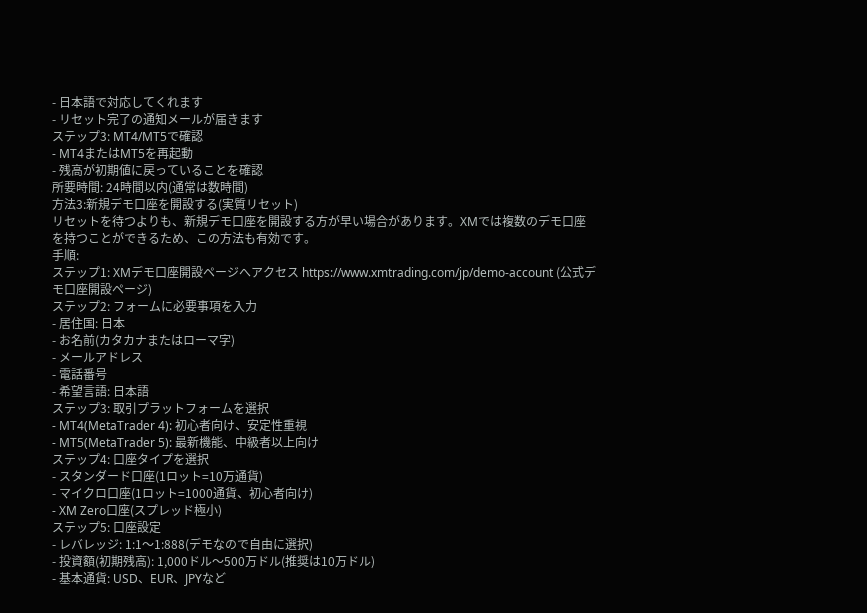- 日本語で対応してくれます
- リセット完了の通知メールが届きます
ステップ3: MT4/MT5で確認
- MT4またはMT5を再起動
- 残高が初期値に戻っていることを確認
所要時間: 24時間以内(通常は数時間)
方法3:新規デモ口座を開設する(実質リセット)
リセットを待つよりも、新規デモ口座を開設する方が早い場合があります。XMでは複数のデモ口座を持つことができるため、この方法も有効です。
手順:
ステップ1: XMデモ口座開設ページへアクセス https://www.xmtrading.com/jp/demo-account (公式デモ口座開設ページ)
ステップ2: フォームに必要事項を入力
- 居住国: 日本
- お名前(カタカナまたはローマ字)
- メールアドレス
- 電話番号
- 希望言語: 日本語
ステップ3: 取引プラットフォームを選択
- MT4(MetaTrader 4): 初心者向け、安定性重視
- MT5(MetaTrader 5): 最新機能、中級者以上向け
ステップ4: 口座タイプを選択
- スタンダード口座(1ロット=10万通貨)
- マイクロ口座(1ロット=1000通貨、初心者向け)
- XM Zero口座(スプレッド極小)
ステップ5: 口座設定
- レバレッジ: 1:1〜1:888(デモなので自由に選択)
- 投資額(初期残高): 1,000ドル〜500万ドル(推奨は10万ドル)
- 基本通貨: USD、EUR、JPYなど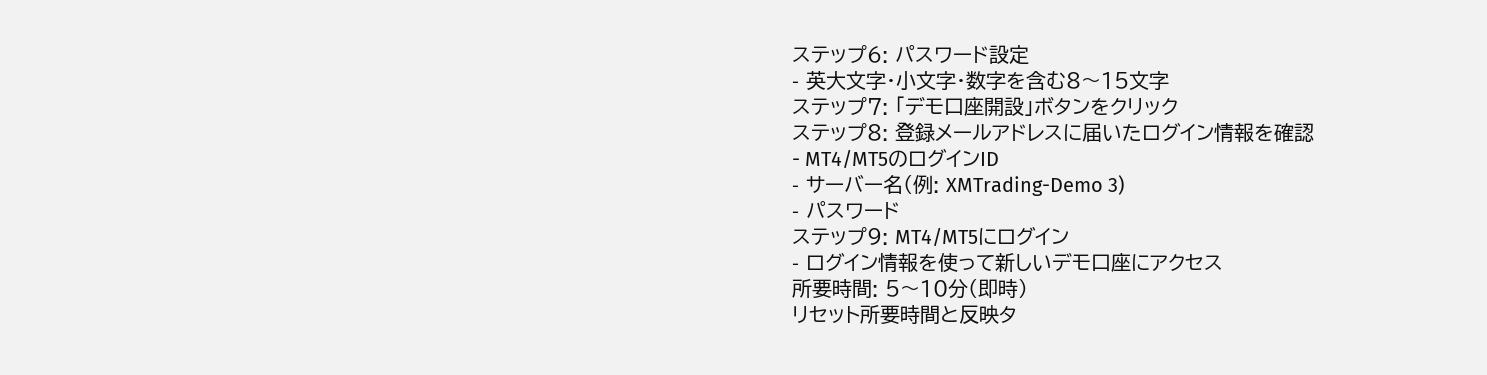ステップ6: パスワード設定
- 英大文字・小文字・数字を含む8〜15文字
ステップ7: 「デモ口座開設」ボタンをクリック
ステップ8: 登録メールアドレスに届いたログイン情報を確認
- MT4/MT5のログインID
- サーバー名(例: XMTrading-Demo 3)
- パスワード
ステップ9: MT4/MT5にログイン
- ログイン情報を使って新しいデモ口座にアクセス
所要時間: 5〜10分(即時)
リセット所要時間と反映タ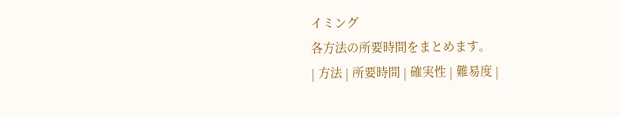イミング
各方法の所要時間をまとめます。
| 方法 | 所要時間 | 確実性 | 難易度 |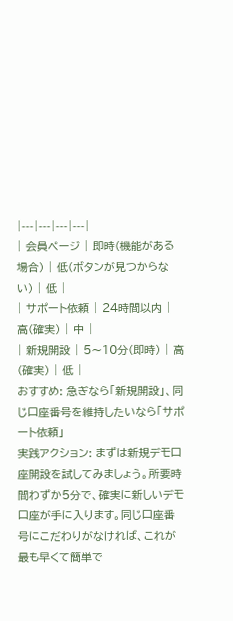|---|---|---|---|
| 会員ページ | 即時(機能がある場合) | 低(ボタンが見つからない) | 低 |
| サポート依頼 | 24時間以内 | 高(確実) | 中 |
| 新規開設 | 5〜10分(即時) | 高(確実) | 低 |
おすすめ: 急ぎなら「新規開設」、同じ口座番号を維持したいなら「サポート依頼」
実践アクション: まずは新規デモ口座開設を試してみましょう。所要時間わずか5分で、確実に新しいデモ口座が手に入ります。同じ口座番号にこだわりがなければ、これが最も早くて簡単で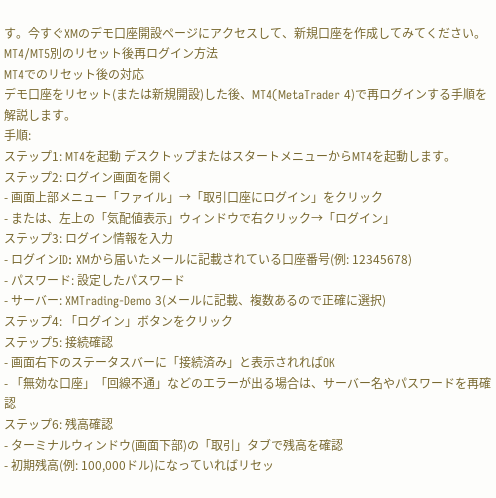す。今すぐXMのデモ口座開設ページにアクセスして、新規口座を作成してみてください。
MT4/MT5別のリセット後再ログイン方法
MT4でのリセット後の対応
デモ口座をリセット(または新規開設)した後、MT4(MetaTrader 4)で再ログインする手順を解説します。
手順:
ステップ1: MT4を起動 デスクトップまたはスタートメニューからMT4を起動します。
ステップ2: ログイン画面を開く
- 画面上部メニュー「ファイル」→「取引口座にログイン」をクリック
- または、左上の「気配値表示」ウィンドウで右クリック→「ログイン」
ステップ3: ログイン情報を入力
- ログインID: XMから届いたメールに記載されている口座番号(例: 12345678)
- パスワード: 設定したパスワード
- サーバー: XMTrading-Demo 3(メールに記載、複数あるので正確に選択)
ステップ4: 「ログイン」ボタンをクリック
ステップ5: 接続確認
- 画面右下のステータスバーに「接続済み」と表示されればOK
- 「無効な口座」「回線不通」などのエラーが出る場合は、サーバー名やパスワードを再確認
ステップ6: 残高確認
- ターミナルウィンドウ(画面下部)の「取引」タブで残高を確認
- 初期残高(例: 100,000ドル)になっていればリセッ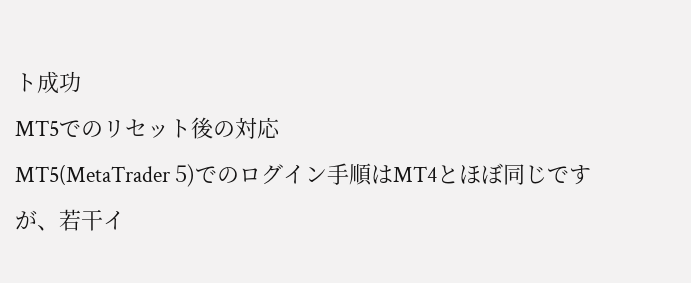ト成功
MT5でのリセット後の対応
MT5(MetaTrader 5)でのログイン手順はMT4とほぼ同じですが、若干イ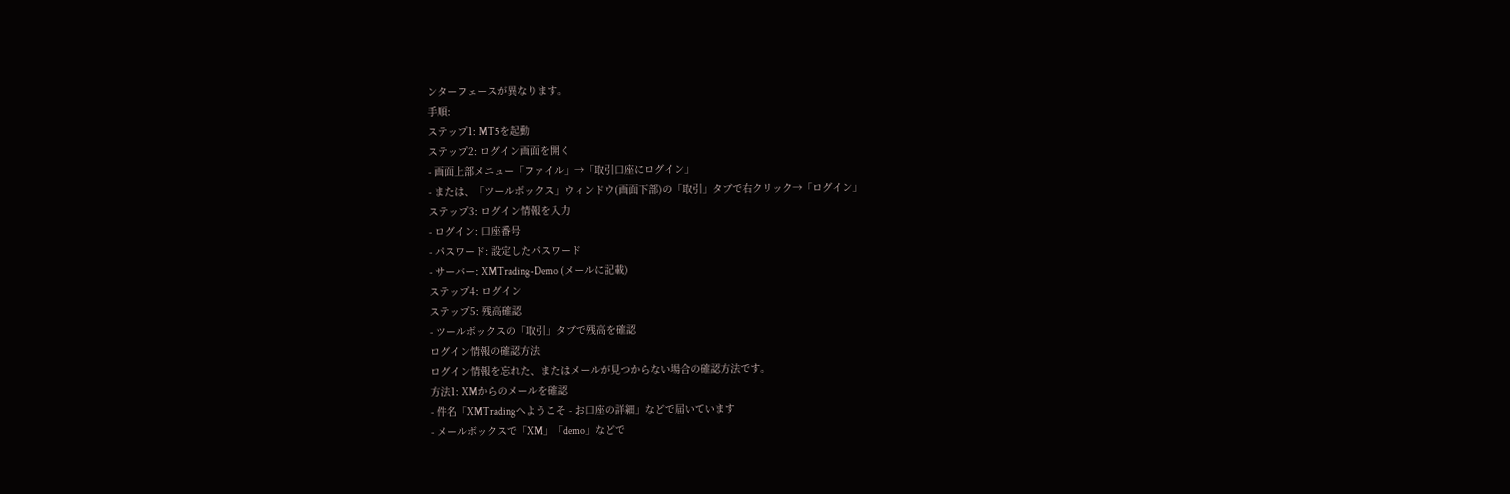ンターフェースが異なります。
手順:
ステップ1: MT5を起動
ステップ2: ログイン画面を開く
- 画面上部メニュー「ファイル」→「取引口座にログイン」
- または、「ツールボックス」ウィンドウ(画面下部)の「取引」タブで右クリック→「ログイン」
ステップ3: ログイン情報を入力
- ログイン: 口座番号
- パスワード: 設定したパスワード
- サーバー: XMTrading-Demo (メールに記載)
ステップ4: ログイン
ステップ5: 残高確認
- ツールボックスの「取引」タブで残高を確認
ログイン情報の確認方法
ログイン情報を忘れた、またはメールが見つからない場合の確認方法です。
方法1: XMからのメールを確認
- 件名「XMTradingへようこそ - お口座の詳細」などで届いています
- メールボックスで「XM」「demo」などで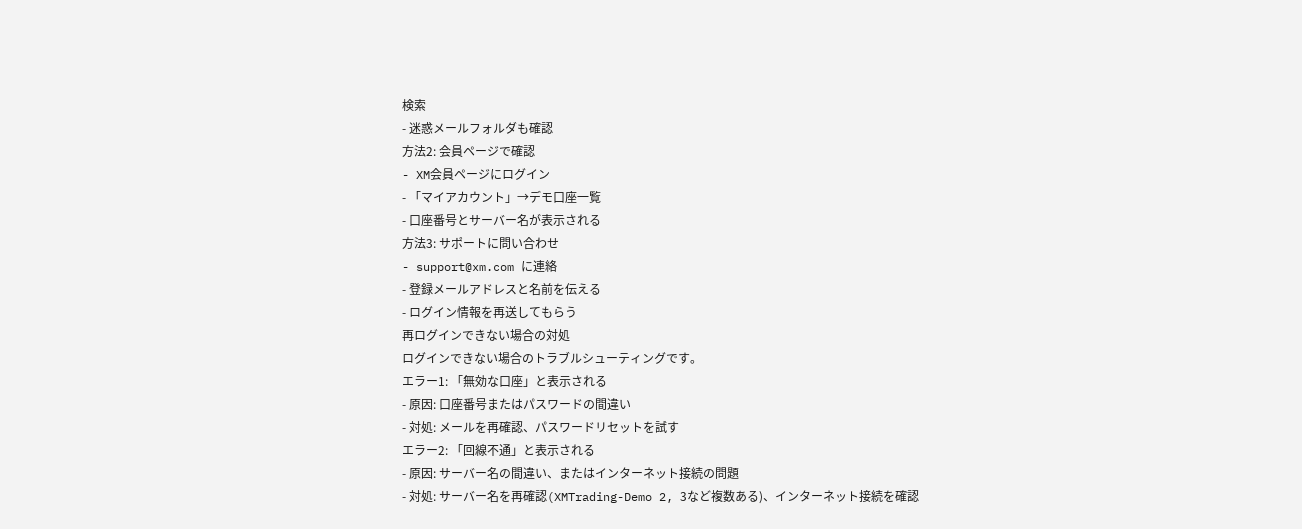検索
- 迷惑メールフォルダも確認
方法2: 会員ページで確認
- XM会員ページにログイン
- 「マイアカウント」→デモ口座一覧
- 口座番号とサーバー名が表示される
方法3: サポートに問い合わせ
- support@xm.com に連絡
- 登録メールアドレスと名前を伝える
- ログイン情報を再送してもらう
再ログインできない場合の対処
ログインできない場合のトラブルシューティングです。
エラー1: 「無効な口座」と表示される
- 原因: 口座番号またはパスワードの間違い
- 対処: メールを再確認、パスワードリセットを試す
エラー2: 「回線不通」と表示される
- 原因: サーバー名の間違い、またはインターネット接続の問題
- 対処: サーバー名を再確認(XMTrading-Demo 2, 3など複数ある)、インターネット接続を確認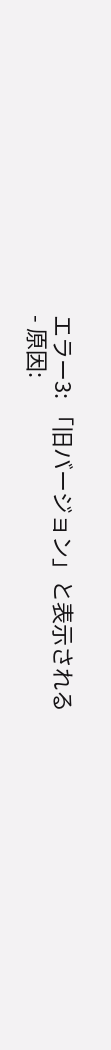エラー3: 「旧バージョン」と表示される
- 原因: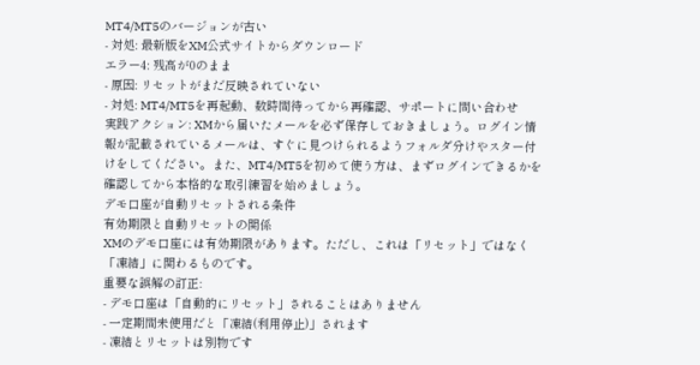MT4/MT5のバージョンが古い
- 対処: 最新版をXM公式サイトからダウンロード
エラー4: 残高が0のまま
- 原因: リセットがまだ反映されていない
- 対処: MT4/MT5を再起動、数時間待ってから再確認、サポートに問い合わせ
実践アクション: XMから届いたメールを必ず保存しておきましょう。ログイン情報が記載されているメールは、すぐに見つけられるようフォルダ分けやスター付けをしてください。また、MT4/MT5を初めて使う方は、まずログインできるかを確認してから本格的な取引練習を始めましょう。
デモ口座が自動リセットされる条件
有効期限と自動リセットの関係
XMのデモ口座には有効期限があります。ただし、これは「リセット」ではなく「凍結」に関わるものです。
重要な誤解の訂正:
- デモ口座は「自動的にリセット」されることはありません
- 一定期間未使用だと「凍結(利用停止)」されます
- 凍結とリセットは別物です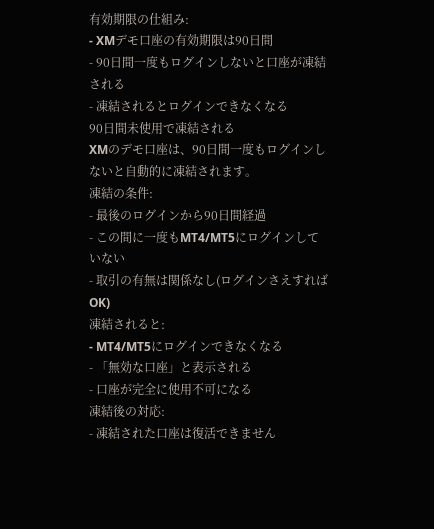有効期限の仕組み:
- XMデモ口座の有効期限は90日間
- 90日間一度もログインしないと口座が凍結される
- 凍結されるとログインできなくなる
90日間未使用で凍結される
XMのデモ口座は、90日間一度もログインしないと自動的に凍結されます。
凍結の条件:
- 最後のログインから90日間経過
- この間に一度もMT4/MT5にログインしていない
- 取引の有無は関係なし(ログインさえすればOK)
凍結されると:
- MT4/MT5にログインできなくなる
- 「無効な口座」と表示される
- 口座が完全に使用不可になる
凍結後の対応:
- 凍結された口座は復活できません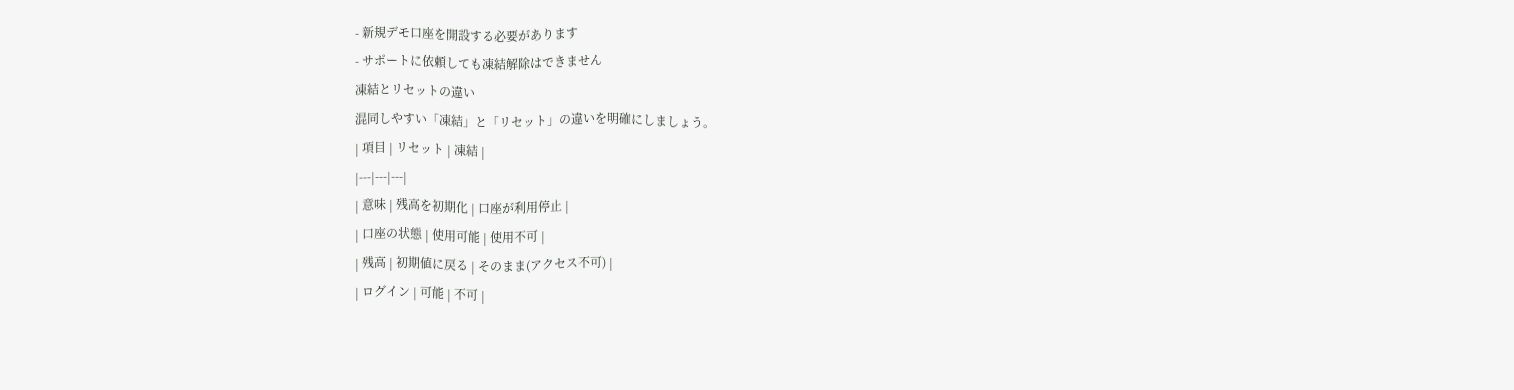- 新規デモ口座を開設する必要があります
- サポートに依頼しても凍結解除はできません
凍結とリセットの違い
混同しやすい「凍結」と「リセット」の違いを明確にしましょう。
| 項目 | リセット | 凍結 |
|---|---|---|
| 意味 | 残高を初期化 | 口座が利用停止 |
| 口座の状態 | 使用可能 | 使用不可 |
| 残高 | 初期値に戻る | そのまま(アクセス不可) |
| ログイン | 可能 | 不可 |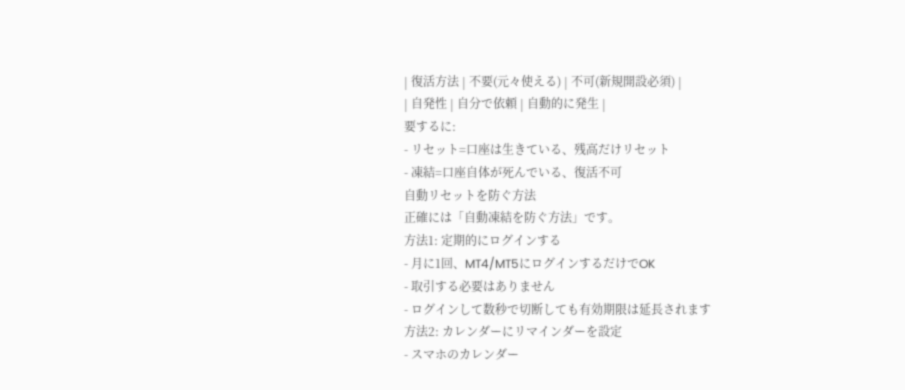| 復活方法 | 不要(元々使える) | 不可(新規開設必須) |
| 自発性 | 自分で依頼 | 自動的に発生 |
要するに:
- リセット=口座は生きている、残高だけリセット
- 凍結=口座自体が死んでいる、復活不可
自動リセットを防ぐ方法
正確には「自動凍結を防ぐ方法」です。
方法1: 定期的にログインする
- 月に1回、MT4/MT5にログインするだけでOK
- 取引する必要はありません
- ログインして数秒で切断しても有効期限は延長されます
方法2: カレンダーにリマインダーを設定
- スマホのカレンダー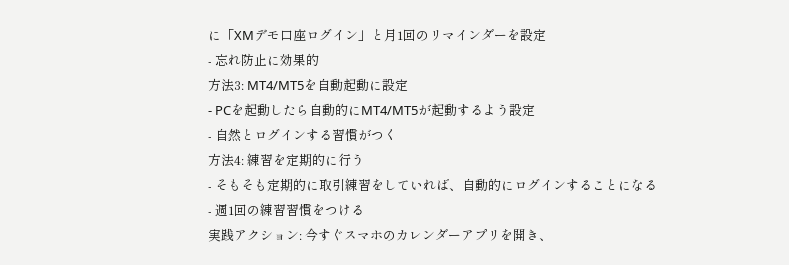に「XMデモ口座ログイン」と月1回のリマインダーを設定
- 忘れ防止に効果的
方法3: MT4/MT5を自動起動に設定
- PCを起動したら自動的にMT4/MT5が起動するよう設定
- 自然とログインする習慣がつく
方法4: 練習を定期的に行う
- そもそも定期的に取引練習をしていれば、自動的にログインすることになる
- 週1回の練習習慣をつける
実践アクション: 今すぐスマホのカレンダーアプリを開き、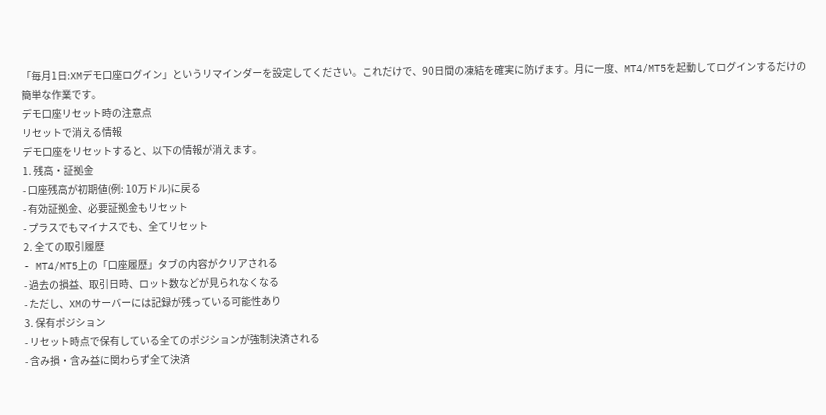「毎月1日:XMデモ口座ログイン」というリマインダーを設定してください。これだけで、90日間の凍結を確実に防げます。月に一度、MT4/MT5を起動してログインするだけの簡単な作業です。
デモ口座リセット時の注意点
リセットで消える情報
デモ口座をリセットすると、以下の情報が消えます。
1. 残高・証拠金
- 口座残高が初期値(例: 10万ドル)に戻る
- 有効証拠金、必要証拠金もリセット
- プラスでもマイナスでも、全てリセット
2. 全ての取引履歴
- MT4/MT5上の「口座履歴」タブの内容がクリアされる
- 過去の損益、取引日時、ロット数などが見られなくなる
- ただし、XMのサーバーには記録が残っている可能性あり
3. 保有ポジション
- リセット時点で保有している全てのポジションが強制決済される
- 含み損・含み益に関わらず全て決済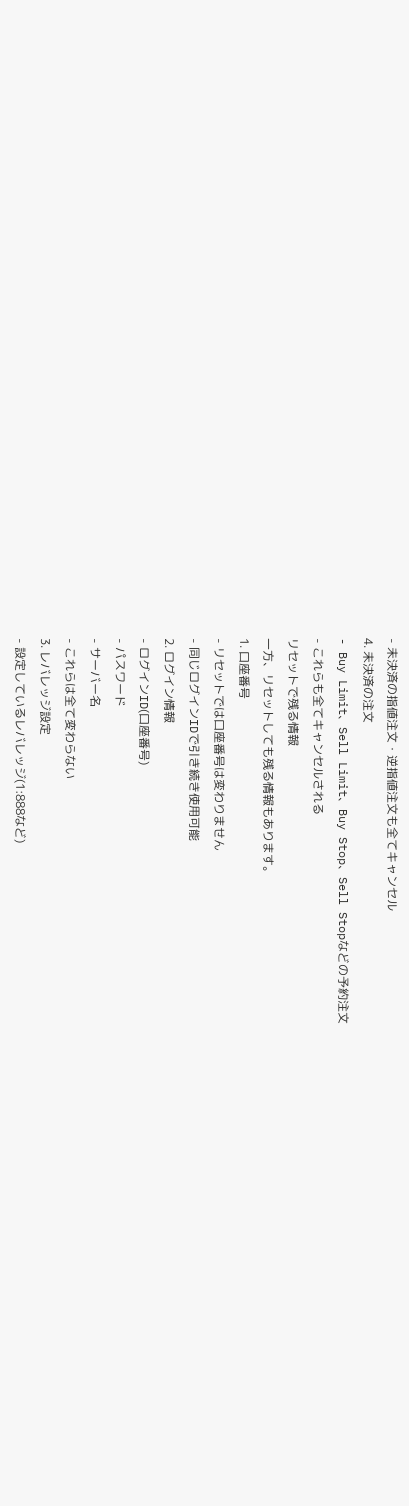- 未決済の指値注文・逆指値注文も全てキャンセル
4. 未決済の注文
- Buy Limit、Sell Limit、Buy Stop、Sell Stopなどの予約注文
- これらも全てキャンセルされる
リセットで残る情報
一方、リセットしても残る情報もあります。
1. 口座番号
- リセットでは口座番号は変わりません
- 同じログインIDで引き続き使用可能
2. ログイン情報
- ログインID(口座番号)
- パスワード
- サーバー名
- これらは全て変わらない
3. レバレッジ設定
- 設定しているレバレッジ(1:888など)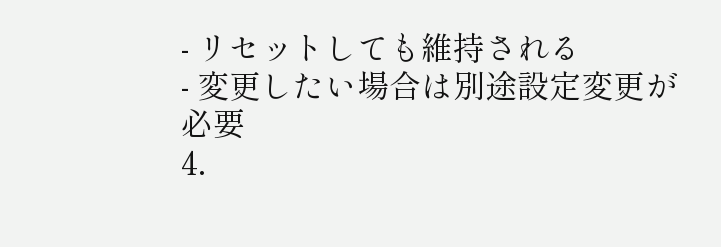- リセットしても維持される
- 変更したい場合は別途設定変更が必要
4.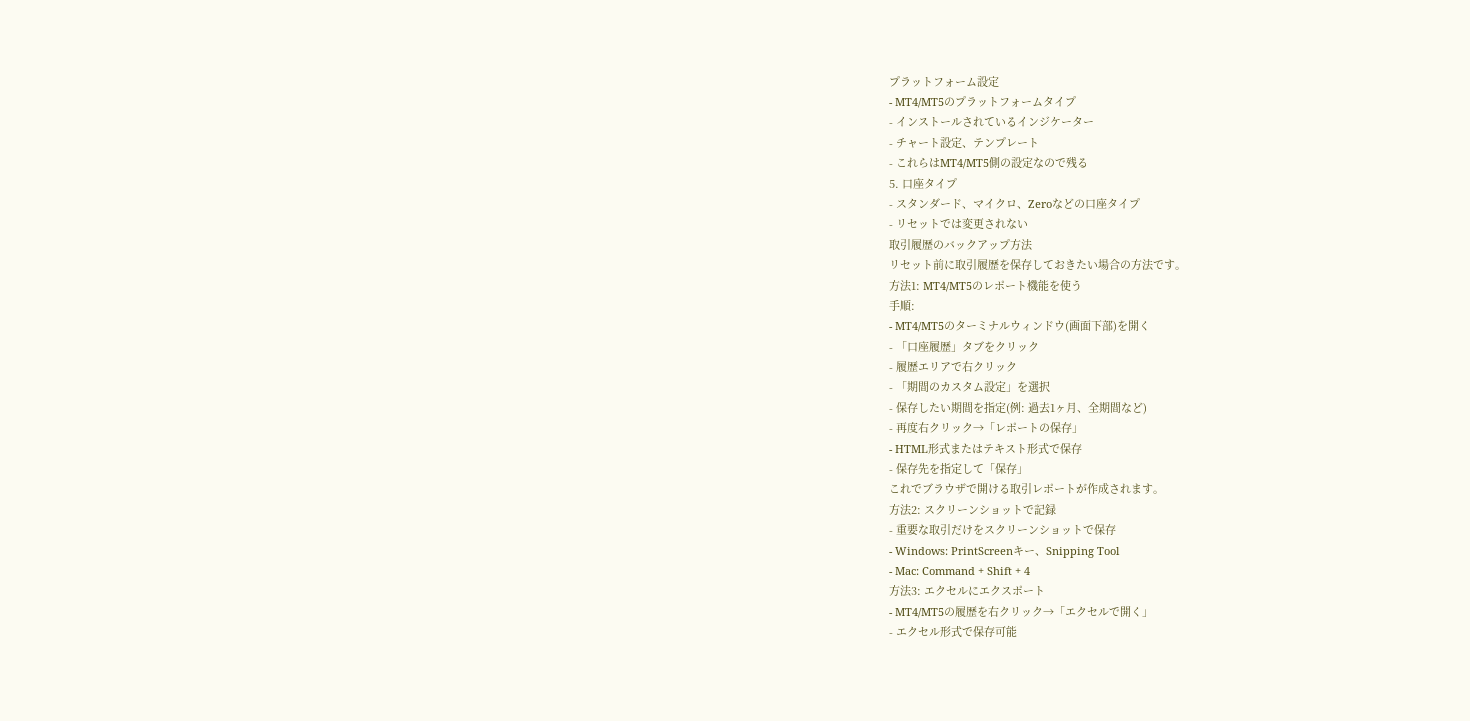プラットフォーム設定
- MT4/MT5のプラットフォームタイプ
- インストールされているインジケーター
- チャート設定、テンプレート
- これらはMT4/MT5側の設定なので残る
5. 口座タイプ
- スタンダード、マイクロ、Zeroなどの口座タイプ
- リセットでは変更されない
取引履歴のバックアップ方法
リセット前に取引履歴を保存しておきたい場合の方法です。
方法1: MT4/MT5のレポート機能を使う
手順:
- MT4/MT5のターミナルウィンドウ(画面下部)を開く
- 「口座履歴」タブをクリック
- 履歴エリアで右クリック
- 「期間のカスタム設定」を選択
- 保存したい期間を指定(例: 過去1ヶ月、全期間など)
- 再度右クリック→「レポートの保存」
- HTML形式またはテキスト形式で保存
- 保存先を指定して「保存」
これでブラウザで開ける取引レポートが作成されます。
方法2: スクリーンショットで記録
- 重要な取引だけをスクリーンショットで保存
- Windows: PrintScreenキー、Snipping Tool
- Mac: Command + Shift + 4
方法3: エクセルにエクスポート
- MT4/MT5の履歴を右クリック→「エクセルで開く」
- エクセル形式で保存可能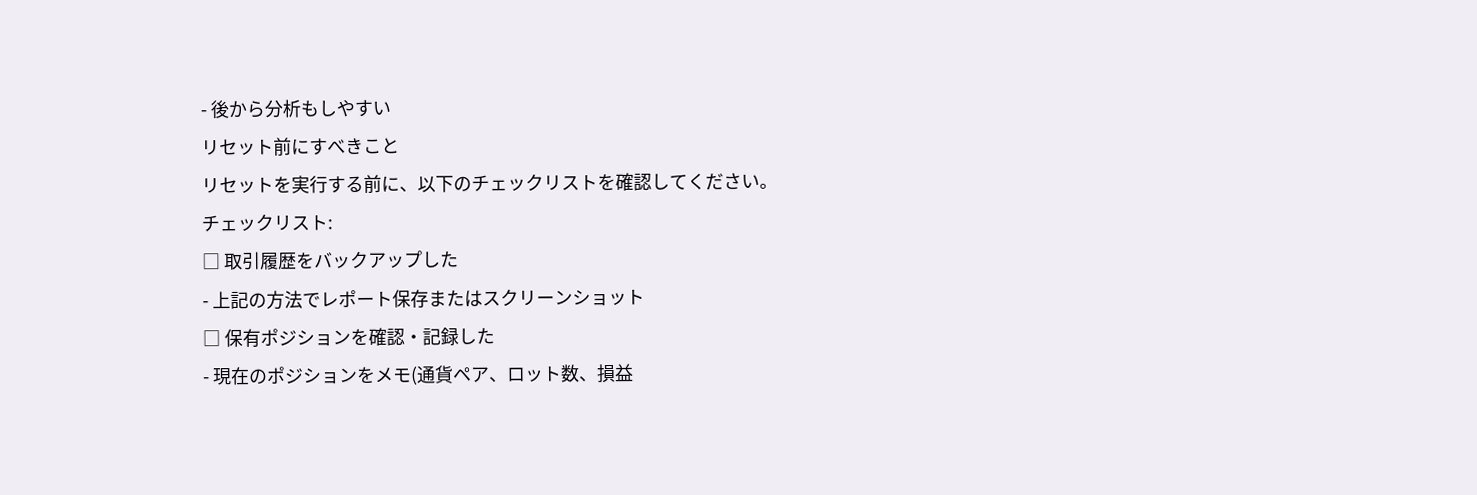- 後から分析もしやすい
リセット前にすべきこと
リセットを実行する前に、以下のチェックリストを確認してください。
チェックリスト:
□ 取引履歴をバックアップした
- 上記の方法でレポート保存またはスクリーンショット
□ 保有ポジションを確認・記録した
- 現在のポジションをメモ(通貨ペア、ロット数、損益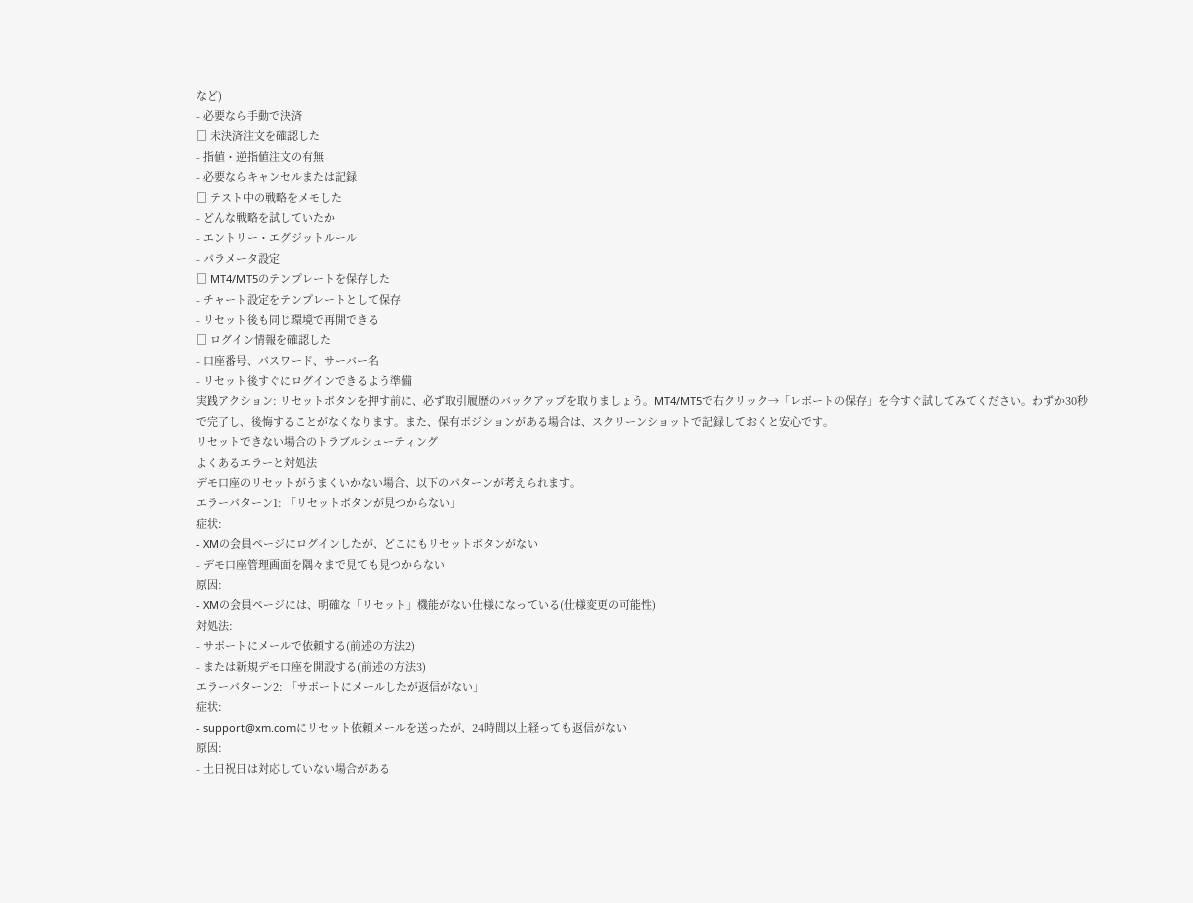など)
- 必要なら手動で決済
□ 未決済注文を確認した
- 指値・逆指値注文の有無
- 必要ならキャンセルまたは記録
□ テスト中の戦略をメモした
- どんな戦略を試していたか
- エントリー・エグジットルール
- パラメータ設定
□ MT4/MT5のテンプレートを保存した
- チャート設定をテンプレートとして保存
- リセット後も同じ環境で再開できる
□ ログイン情報を確認した
- 口座番号、パスワード、サーバー名
- リセット後すぐにログインできるよう準備
実践アクション: リセットボタンを押す前に、必ず取引履歴のバックアップを取りましょう。MT4/MT5で右クリック→「レポートの保存」を今すぐ試してみてください。わずか30秒で完了し、後悔することがなくなります。また、保有ポジションがある場合は、スクリーンショットで記録しておくと安心です。
リセットできない場合のトラブルシューティング
よくあるエラーと対処法
デモ口座のリセットがうまくいかない場合、以下のパターンが考えられます。
エラーパターン1: 「リセットボタンが見つからない」
症状:
- XMの会員ページにログインしたが、どこにもリセットボタンがない
- デモ口座管理画面を隅々まで見ても見つからない
原因:
- XMの会員ページには、明確な「リセット」機能がない仕様になっている(仕様変更の可能性)
対処法:
- サポートにメールで依頼する(前述の方法2)
- または新規デモ口座を開設する(前述の方法3)
エラーパターン2: 「サポートにメールしたが返信がない」
症状:
- support@xm.comにリセット依頼メールを送ったが、24時間以上経っても返信がない
原因:
- 土日祝日は対応していない場合がある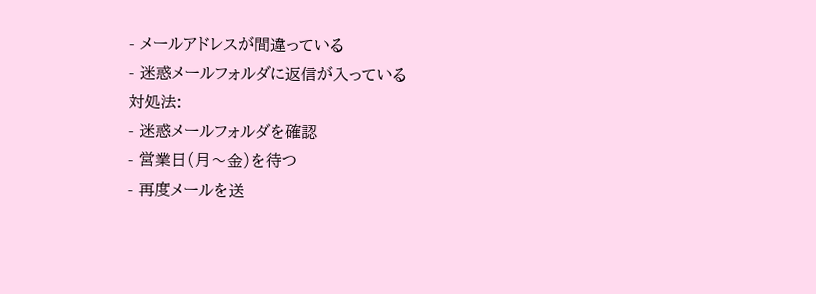- メールアドレスが間違っている
- 迷惑メールフォルダに返信が入っている
対処法:
- 迷惑メールフォルダを確認
- 営業日(月〜金)を待つ
- 再度メールを送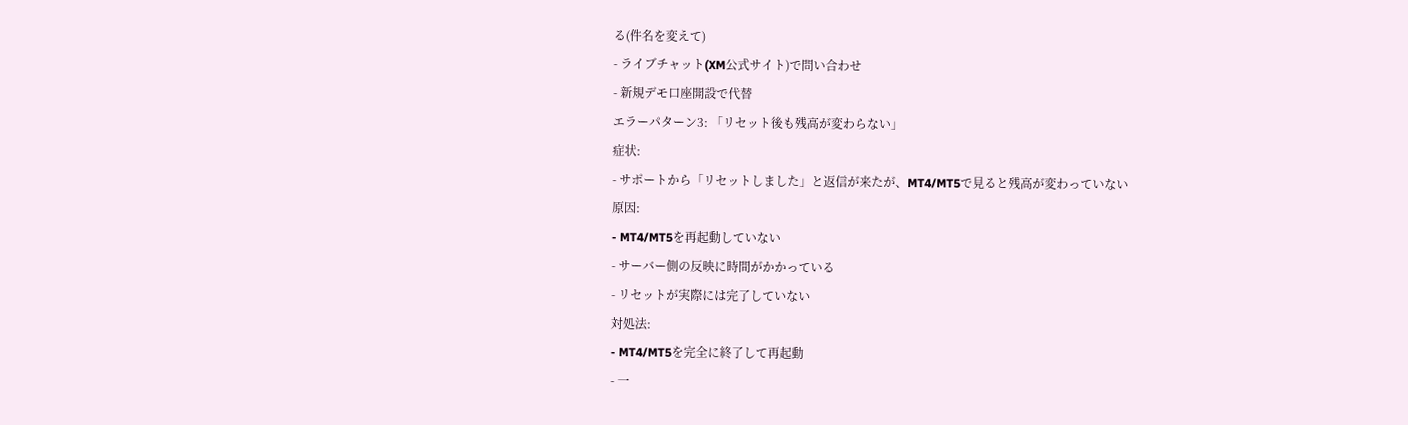る(件名を変えて)
- ライブチャット(XM公式サイト)で問い合わせ
- 新規デモ口座開設で代替
エラーパターン3: 「リセット後も残高が変わらない」
症状:
- サポートから「リセットしました」と返信が来たが、MT4/MT5で見ると残高が変わっていない
原因:
- MT4/MT5を再起動していない
- サーバー側の反映に時間がかかっている
- リセットが実際には完了していない
対処法:
- MT4/MT5を完全に終了して再起動
- 一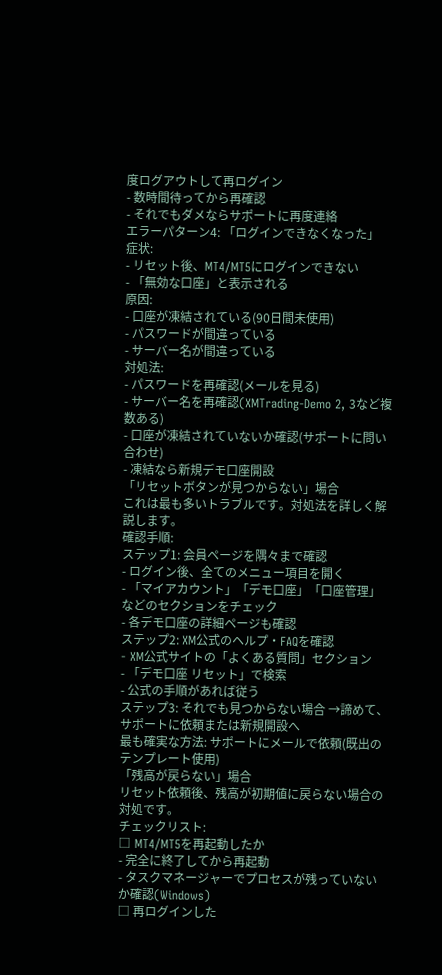度ログアウトして再ログイン
- 数時間待ってから再確認
- それでもダメならサポートに再度連絡
エラーパターン4: 「ログインできなくなった」
症状:
- リセット後、MT4/MT5にログインできない
- 「無効な口座」と表示される
原因:
- 口座が凍結されている(90日間未使用)
- パスワードが間違っている
- サーバー名が間違っている
対処法:
- パスワードを再確認(メールを見る)
- サーバー名を再確認(XMTrading-Demo 2, 3など複数ある)
- 口座が凍結されていないか確認(サポートに問い合わせ)
- 凍結なら新規デモ口座開設
「リセットボタンが見つからない」場合
これは最も多いトラブルです。対処法を詳しく解説します。
確認手順:
ステップ1: 会員ページを隅々まで確認
- ログイン後、全てのメニュー項目を開く
- 「マイアカウント」「デモ口座」「口座管理」などのセクションをチェック
- 各デモ口座の詳細ページも確認
ステップ2: XM公式のヘルプ・FAQを確認
- XM公式サイトの「よくある質問」セクション
- 「デモ口座 リセット」で検索
- 公式の手順があれば従う
ステップ3: それでも見つからない場合 →諦めて、サポートに依頼または新規開設へ
最も確実な方法: サポートにメールで依頼(既出のテンプレート使用)
「残高が戻らない」場合
リセット依頼後、残高が初期値に戻らない場合の対処です。
チェックリスト:
□ MT4/MT5を再起動したか
- 完全に終了してから再起動
- タスクマネージャーでプロセスが残っていないか確認(Windows)
□ 再ログインした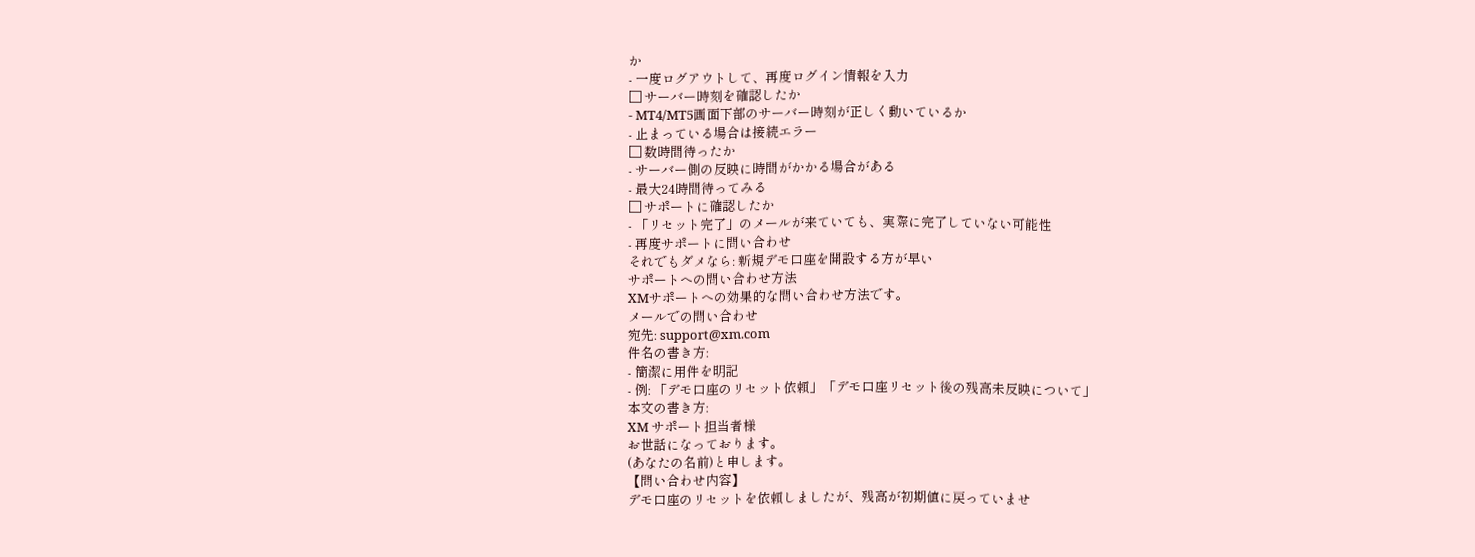か
- 一度ログアウトして、再度ログイン情報を入力
□ サーバー時刻を確認したか
- MT4/MT5画面下部のサーバー時刻が正しく動いているか
- 止まっている場合は接続エラー
□ 数時間待ったか
- サーバー側の反映に時間がかかる場合がある
- 最大24時間待ってみる
□ サポートに確認したか
- 「リセット完了」のメールが来ていても、実際に完了していない可能性
- 再度サポートに問い合わせ
それでもダメなら: 新規デモ口座を開設する方が早い
サポートへの問い合わせ方法
XMサポートへの効果的な問い合わせ方法です。
メールでの問い合わせ
宛先: support@xm.com
件名の書き方:
- 簡潔に用件を明記
- 例: 「デモ口座のリセット依頼」「デモ口座リセット後の残高未反映について」
本文の書き方:
XM サポート担当者様
お世話になっております。
(あなたの名前)と申します。
【問い合わせ内容】
デモ口座のリセットを依頼しましたが、残高が初期値に戻っていませ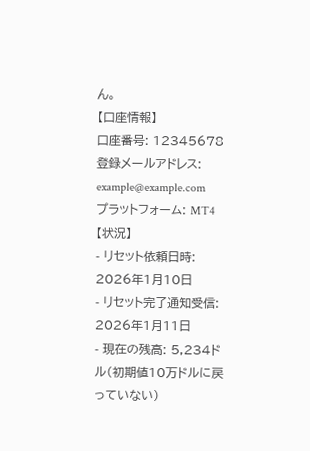ん。
【口座情報】
口座番号: 12345678
登録メールアドレス: example@example.com
プラットフォーム: MT4
【状況】
- リセット依頼日時: 2026年1月10日
- リセット完了通知受信: 2026年1月11日
- 現在の残高: 5,234ドル(初期値10万ドルに戻っていない)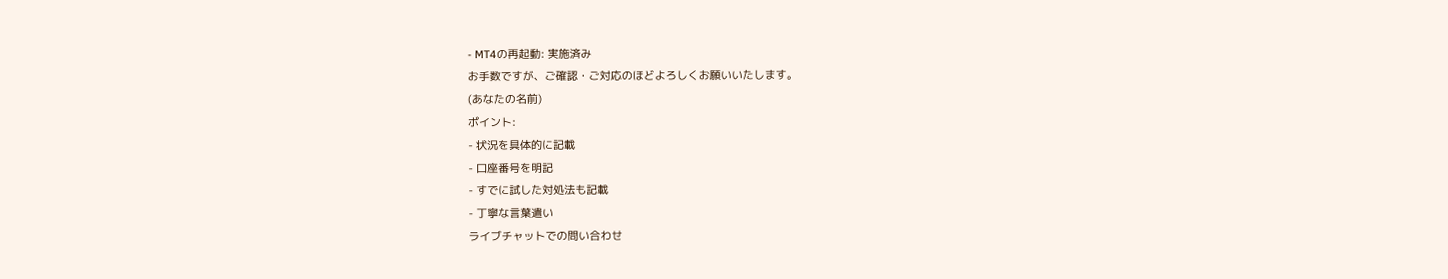- MT4の再起動: 実施済み
お手数ですが、ご確認・ご対応のほどよろしくお願いいたします。
(あなたの名前)
ポイント:
- 状況を具体的に記載
- 口座番号を明記
- すでに試した対処法も記載
- 丁寧な言葉遣い
ライブチャットでの問い合わせ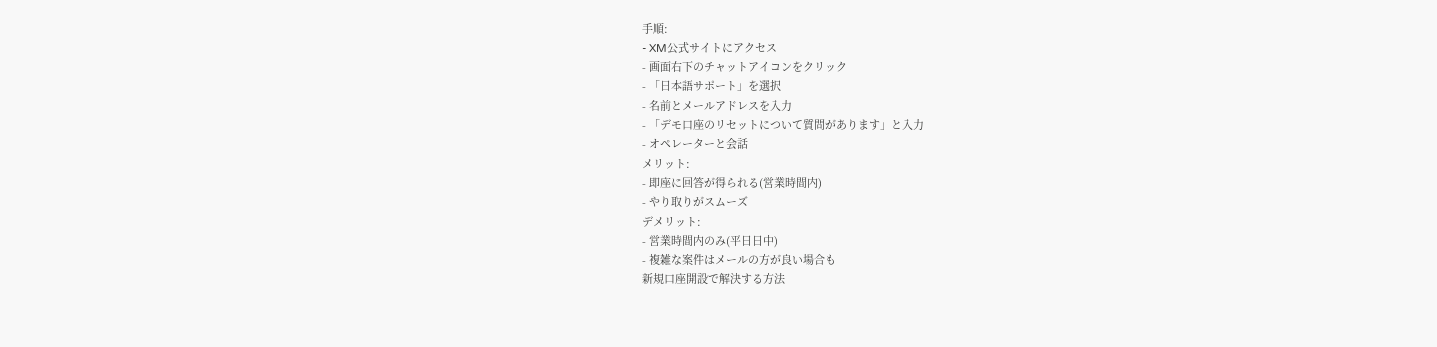手順:
- XM公式サイトにアクセス
- 画面右下のチャットアイコンをクリック
- 「日本語サポート」を選択
- 名前とメールアドレスを入力
- 「デモ口座のリセットについて質問があります」と入力
- オペレーターと会話
メリット:
- 即座に回答が得られる(営業時間内)
- やり取りがスムーズ
デメリット:
- 営業時間内のみ(平日日中)
- 複雑な案件はメールの方が良い場合も
新規口座開設で解決する方法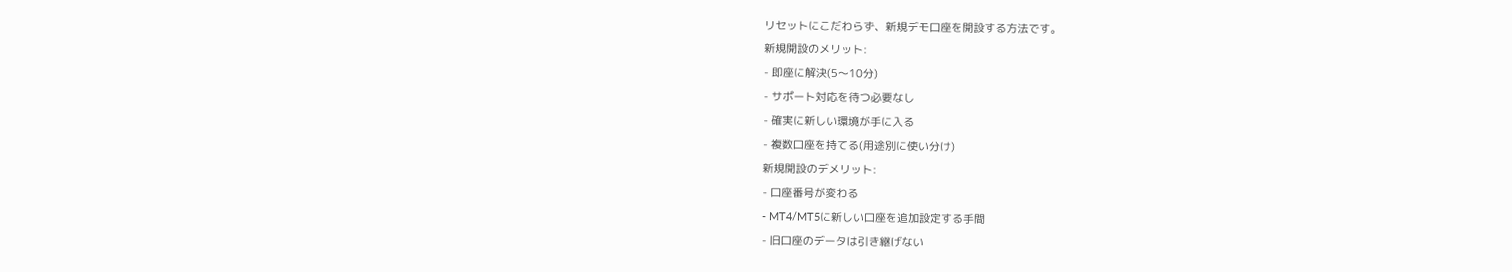リセットにこだわらず、新規デモ口座を開設する方法です。
新規開設のメリット:
- 即座に解決(5〜10分)
- サポート対応を待つ必要なし
- 確実に新しい環境が手に入る
- 複数口座を持てる(用途別に使い分け)
新規開設のデメリット:
- 口座番号が変わる
- MT4/MT5に新しい口座を追加設定する手間
- 旧口座のデータは引き継げない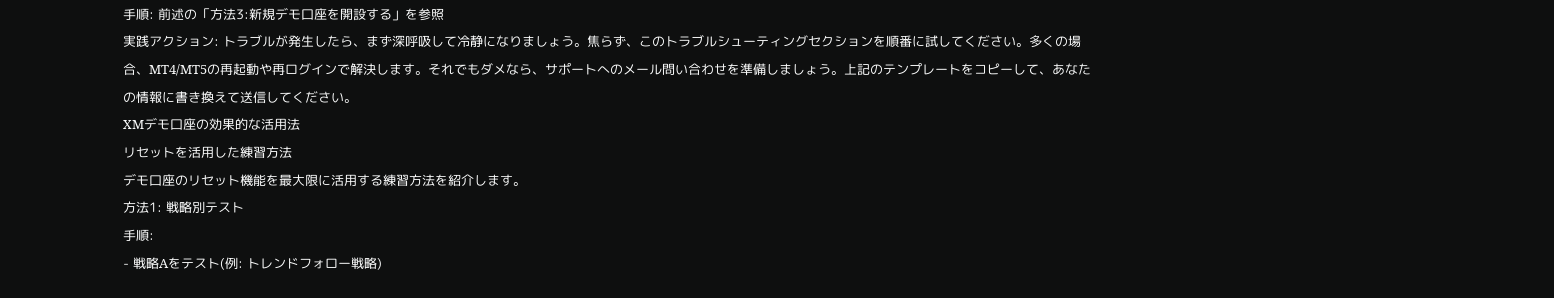手順: 前述の「方法3:新規デモ口座を開設する」を参照
実践アクション: トラブルが発生したら、まず深呼吸して冷静になりましょう。焦らず、このトラブルシューティングセクションを順番に試してください。多くの場合、MT4/MT5の再起動や再ログインで解決します。それでもダメなら、サポートへのメール問い合わせを準備しましょう。上記のテンプレートをコピーして、あなたの情報に書き換えて送信してください。
XMデモ口座の効果的な活用法
リセットを活用した練習方法
デモ口座のリセット機能を最大限に活用する練習方法を紹介します。
方法1: 戦略別テスト
手順:
- 戦略Aをテスト(例: トレンドフォロー戦略)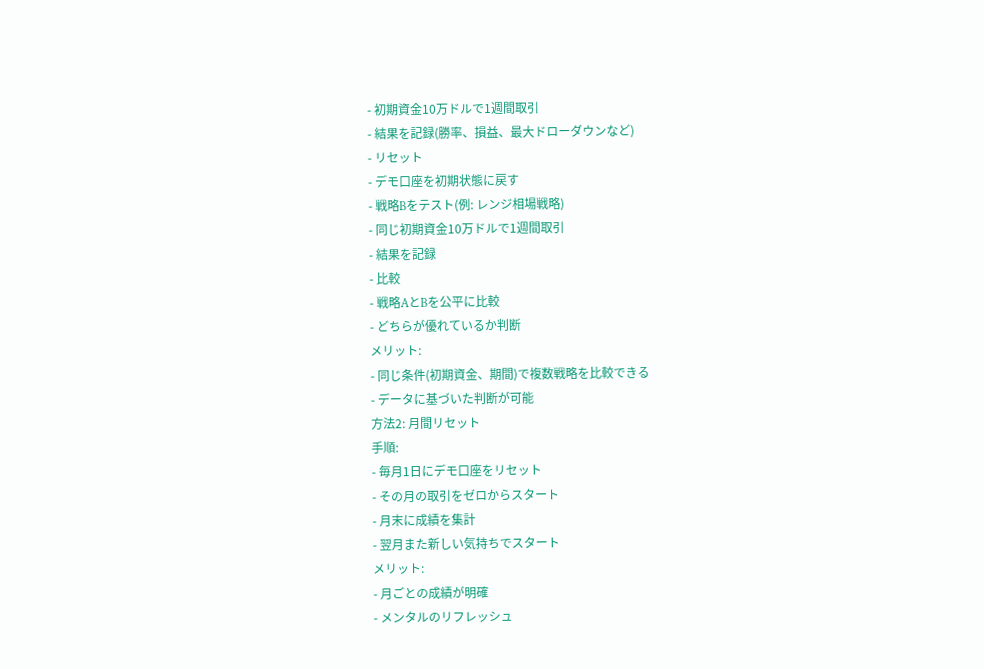- 初期資金10万ドルで1週間取引
- 結果を記録(勝率、損益、最大ドローダウンなど)
- リセット
- デモ口座を初期状態に戻す
- 戦略Bをテスト(例: レンジ相場戦略)
- 同じ初期資金10万ドルで1週間取引
- 結果を記録
- 比較
- 戦略AとBを公平に比較
- どちらが優れているか判断
メリット:
- 同じ条件(初期資金、期間)で複数戦略を比較できる
- データに基づいた判断が可能
方法2: 月間リセット
手順:
- 毎月1日にデモ口座をリセット
- その月の取引をゼロからスタート
- 月末に成績を集計
- 翌月また新しい気持ちでスタート
メリット:
- 月ごとの成績が明確
- メンタルのリフレッシュ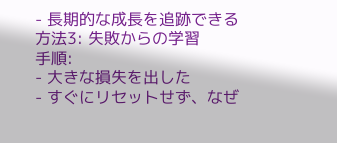- 長期的な成長を追跡できる
方法3: 失敗からの学習
手順:
- 大きな損失を出した
- すぐにリセットせず、なぜ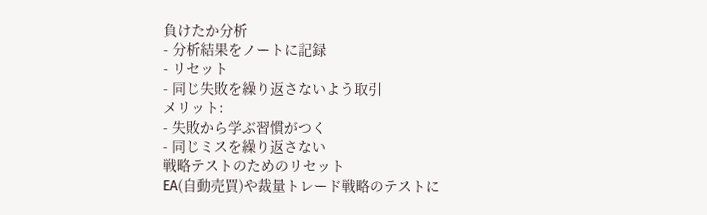負けたか分析
- 分析結果をノートに記録
- リセット
- 同じ失敗を繰り返さないよう取引
メリット:
- 失敗から学ぶ習慣がつく
- 同じミスを繰り返さない
戦略テストのためのリセット
EA(自動売買)や裁量トレード戦略のテストに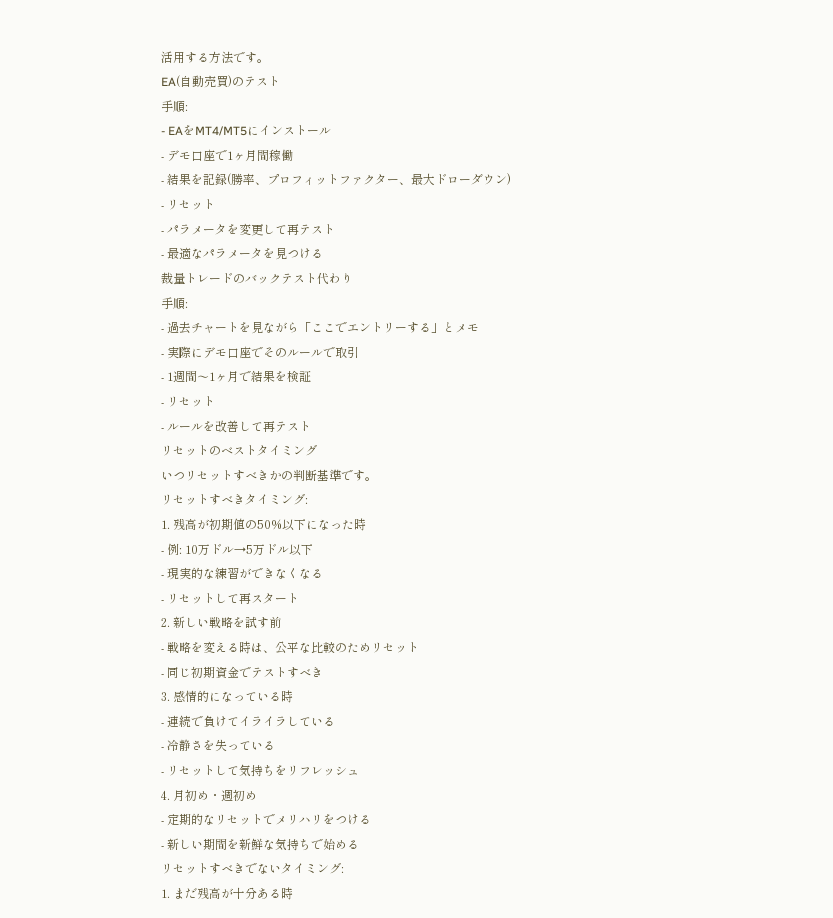活用する方法です。
EA(自動売買)のテスト
手順:
- EAをMT4/MT5にインストール
- デモ口座で1ヶ月間稼働
- 結果を記録(勝率、プロフィットファクター、最大ドローダウン)
- リセット
- パラメータを変更して再テスト
- 最適なパラメータを見つける
裁量トレードのバックテスト代わり
手順:
- 過去チャートを見ながら「ここでエントリーする」とメモ
- 実際にデモ口座でそのルールで取引
- 1週間〜1ヶ月で結果を検証
- リセット
- ルールを改善して再テスト
リセットのベストタイミング
いつリセットすべきかの判断基準です。
リセットすべきタイミング:
1. 残高が初期値の50%以下になった時
- 例: 10万ドル→5万ドル以下
- 現実的な練習ができなくなる
- リセットして再スタート
2. 新しい戦略を試す前
- 戦略を変える時は、公平な比較のためリセット
- 同じ初期資金でテストすべき
3. 感情的になっている時
- 連続で負けてイライラしている
- 冷静さを失っている
- リセットして気持ちをリフレッシュ
4. 月初め・週初め
- 定期的なリセットでメリハリをつける
- 新しい期間を新鮮な気持ちで始める
リセットすべきでないタイミング:
1. まだ残高が十分ある時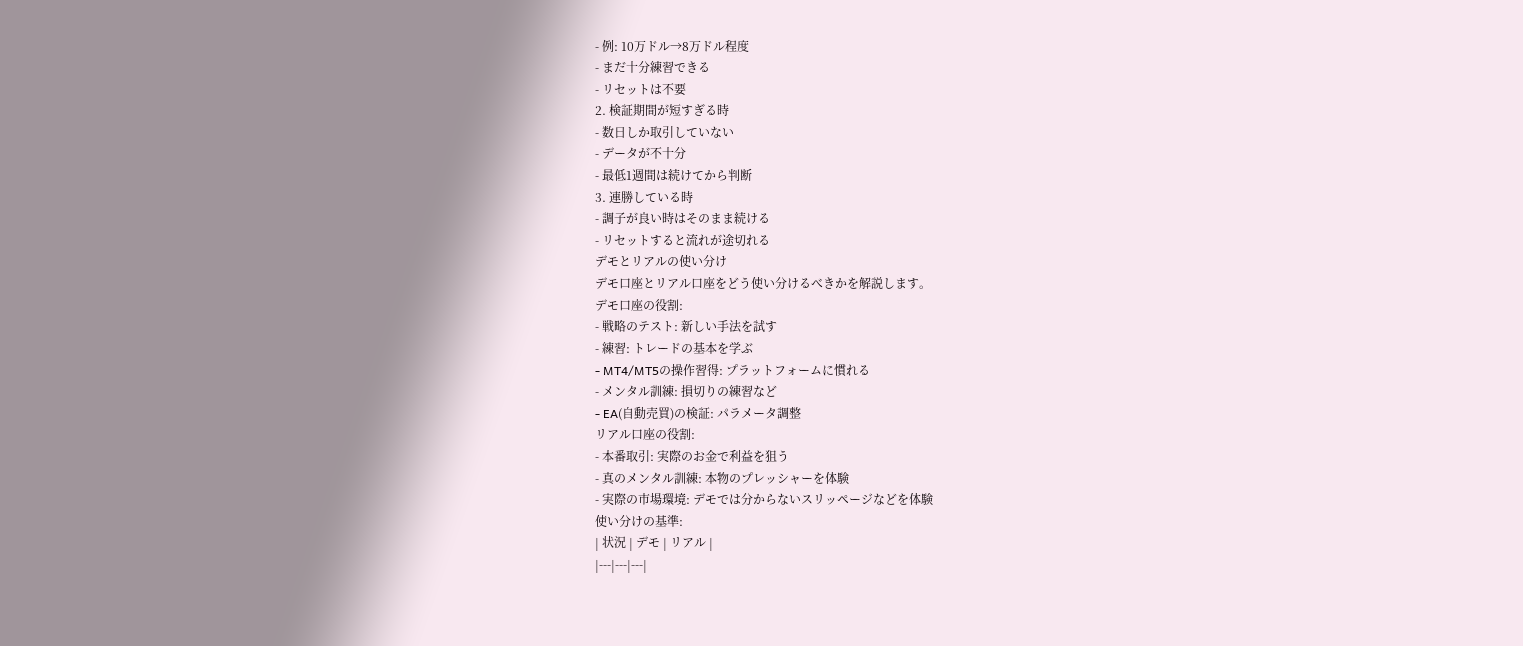- 例: 10万ドル→8万ドル程度
- まだ十分練習できる
- リセットは不要
2. 検証期間が短すぎる時
- 数日しか取引していない
- データが不十分
- 最低1週間は続けてから判断
3. 連勝している時
- 調子が良い時はそのまま続ける
- リセットすると流れが途切れる
デモとリアルの使い分け
デモ口座とリアル口座をどう使い分けるべきかを解説します。
デモ口座の役割:
- 戦略のテスト: 新しい手法を試す
- 練習: トレードの基本を学ぶ
- MT4/MT5の操作習得: プラットフォームに慣れる
- メンタル訓練: 損切りの練習など
- EA(自動売買)の検証: パラメータ調整
リアル口座の役割:
- 本番取引: 実際のお金で利益を狙う
- 真のメンタル訓練: 本物のプレッシャーを体験
- 実際の市場環境: デモでは分からないスリッページなどを体験
使い分けの基準:
| 状況 | デモ | リアル |
|---|---|---|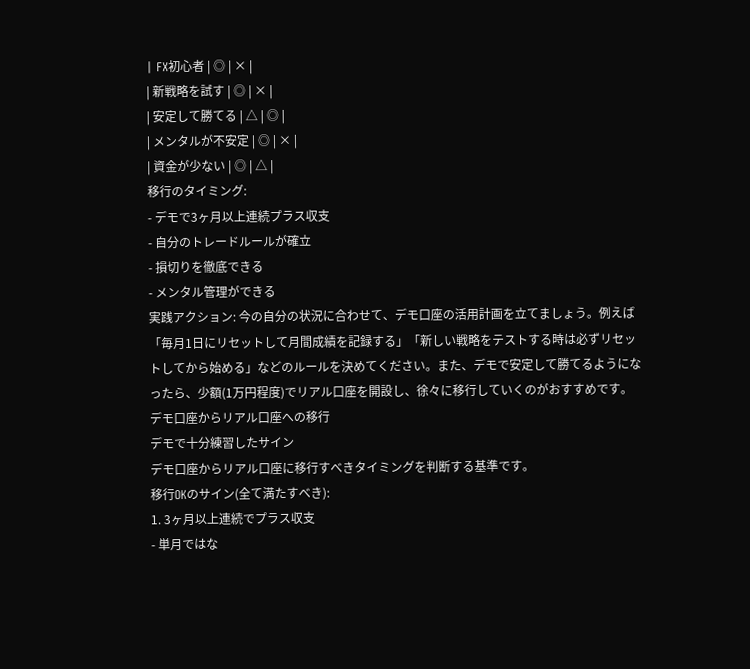| FX初心者 | ◎ | × |
| 新戦略を試す | ◎ | × |
| 安定して勝てる | △ | ◎ |
| メンタルが不安定 | ◎ | × |
| 資金が少ない | ◎ | △ |
移行のタイミング:
- デモで3ヶ月以上連続プラス収支
- 自分のトレードルールが確立
- 損切りを徹底できる
- メンタル管理ができる
実践アクション: 今の自分の状況に合わせて、デモ口座の活用計画を立てましょう。例えば「毎月1日にリセットして月間成績を記録する」「新しい戦略をテストする時は必ずリセットしてから始める」などのルールを決めてください。また、デモで安定して勝てるようになったら、少額(1万円程度)でリアル口座を開設し、徐々に移行していくのがおすすめです。
デモ口座からリアル口座への移行
デモで十分練習したサイン
デモ口座からリアル口座に移行すべきタイミングを判断する基準です。
移行OKのサイン(全て満たすべき):
1. 3ヶ月以上連続でプラス収支
- 単月ではな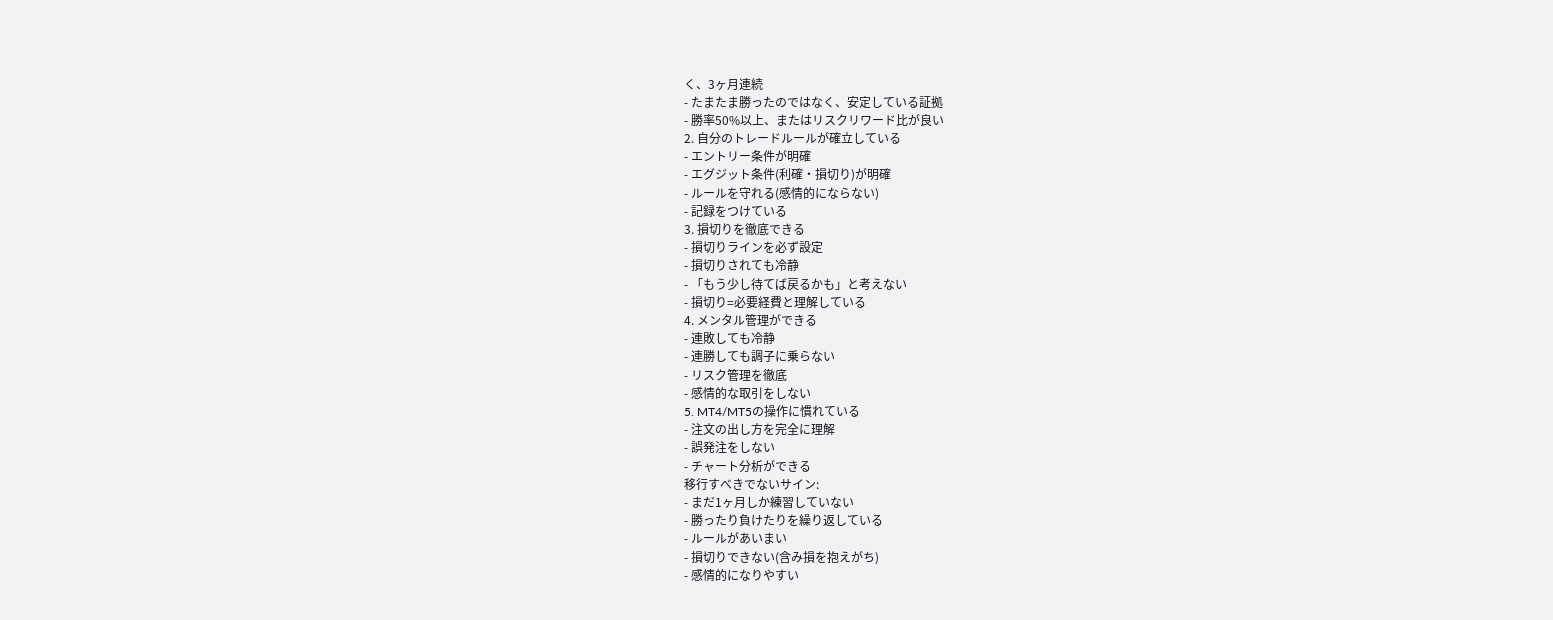く、3ヶ月連続
- たまたま勝ったのではなく、安定している証拠
- 勝率50%以上、またはリスクリワード比が良い
2. 自分のトレードルールが確立している
- エントリー条件が明確
- エグジット条件(利確・損切り)が明確
- ルールを守れる(感情的にならない)
- 記録をつけている
3. 損切りを徹底できる
- 損切りラインを必ず設定
- 損切りされても冷静
- 「もう少し待てば戻るかも」と考えない
- 損切り=必要経費と理解している
4. メンタル管理ができる
- 連敗しても冷静
- 連勝しても調子に乗らない
- リスク管理を徹底
- 感情的な取引をしない
5. MT4/MT5の操作に慣れている
- 注文の出し方を完全に理解
- 誤発注をしない
- チャート分析ができる
移行すべきでないサイン:
- まだ1ヶ月しか練習していない
- 勝ったり負けたりを繰り返している
- ルールがあいまい
- 損切りできない(含み損を抱えがち)
- 感情的になりやすい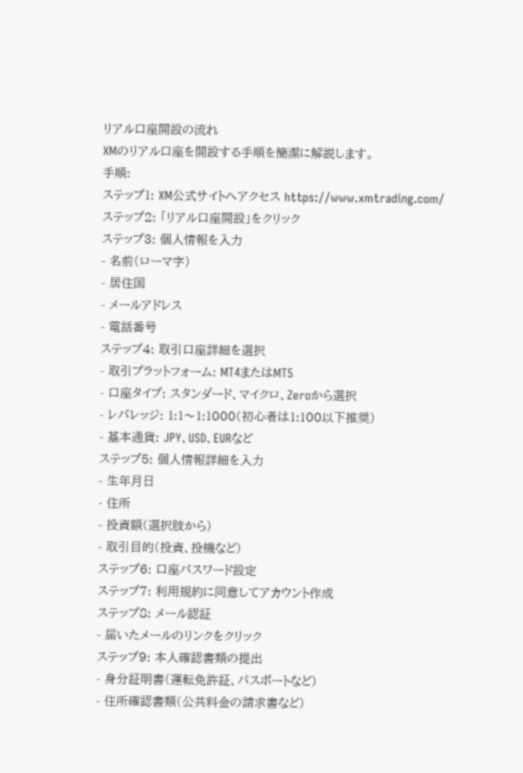リアル口座開設の流れ
XMのリアル口座を開設する手順を簡潔に解説します。
手順:
ステップ1: XM公式サイトへアクセス https://www.xmtrading.com/
ステップ2: 「リアル口座開設」をクリック
ステップ3: 個人情報を入力
- 名前(ローマ字)
- 居住国
- メールアドレス
- 電話番号
ステップ4: 取引口座詳細を選択
- 取引プラットフォーム: MT4またはMT5
- 口座タイプ: スタンダード、マイクロ、Zeroから選択
- レバレッジ: 1:1〜1:1000(初心者は1:100以下推奨)
- 基本通貨: JPY、USD、EURなど
ステップ5: 個人情報詳細を入力
- 生年月日
- 住所
- 投資額(選択肢から)
- 取引目的(投資、投機など)
ステップ6: 口座パスワード設定
ステップ7: 利用規約に同意してアカウント作成
ステップ8: メール認証
- 届いたメールのリンクをクリック
ステップ9: 本人確認書類の提出
- 身分証明書(運転免許証、パスポートなど)
- 住所確認書類(公共料金の請求書など)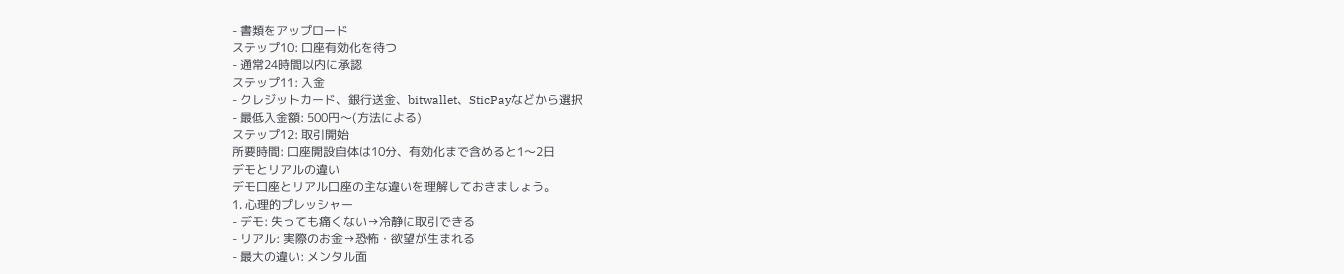- 書類をアップロード
ステップ10: 口座有効化を待つ
- 通常24時間以内に承認
ステップ11: 入金
- クレジットカード、銀行送金、bitwallet、SticPayなどから選択
- 最低入金額: 500円〜(方法による)
ステップ12: 取引開始
所要時間: 口座開設自体は10分、有効化まで含めると1〜2日
デモとリアルの違い
デモ口座とリアル口座の主な違いを理解しておきましょう。
1. 心理的プレッシャー
- デモ: 失っても痛くない→冷静に取引できる
- リアル: 実際のお金→恐怖・欲望が生まれる
- 最大の違い: メンタル面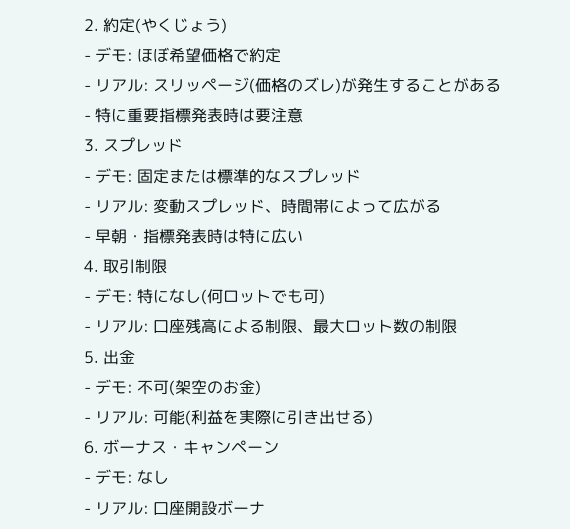2. 約定(やくじょう)
- デモ: ほぼ希望価格で約定
- リアル: スリッページ(価格のズレ)が発生することがある
- 特に重要指標発表時は要注意
3. スプレッド
- デモ: 固定または標準的なスプレッド
- リアル: 変動スプレッド、時間帯によって広がる
- 早朝・指標発表時は特に広い
4. 取引制限
- デモ: 特になし(何ロットでも可)
- リアル: 口座残高による制限、最大ロット数の制限
5. 出金
- デモ: 不可(架空のお金)
- リアル: 可能(利益を実際に引き出せる)
6. ボーナス・キャンペーン
- デモ: なし
- リアル: 口座開設ボーナ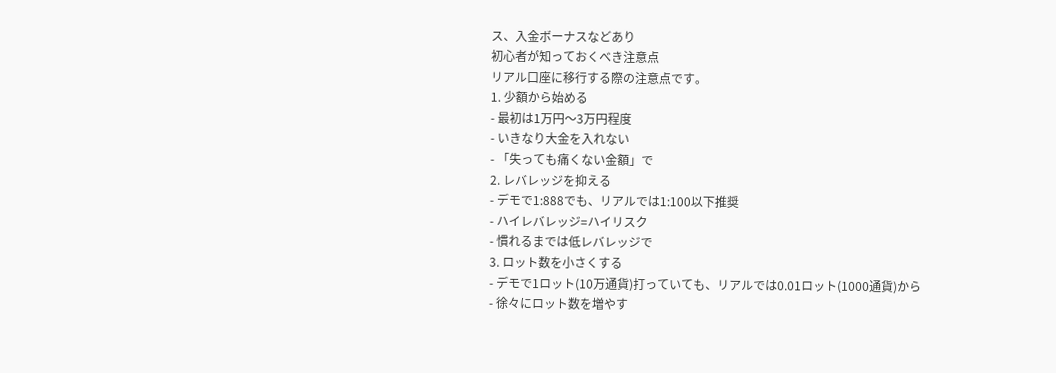ス、入金ボーナスなどあり
初心者が知っておくべき注意点
リアル口座に移行する際の注意点です。
1. 少額から始める
- 最初は1万円〜3万円程度
- いきなり大金を入れない
- 「失っても痛くない金額」で
2. レバレッジを抑える
- デモで1:888でも、リアルでは1:100以下推奨
- ハイレバレッジ=ハイリスク
- 慣れるまでは低レバレッジで
3. ロット数を小さくする
- デモで1ロット(10万通貨)打っていても、リアルでは0.01ロット(1000通貨)から
- 徐々にロット数を増やす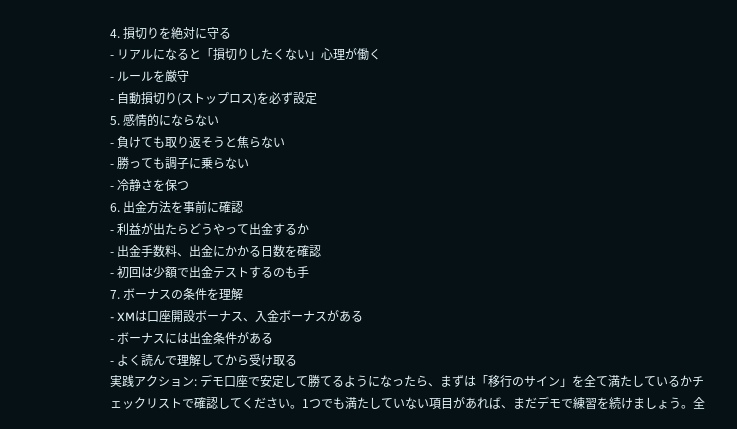4. 損切りを絶対に守る
- リアルになると「損切りしたくない」心理が働く
- ルールを厳守
- 自動損切り(ストップロス)を必ず設定
5. 感情的にならない
- 負けても取り返そうと焦らない
- 勝っても調子に乗らない
- 冷静さを保つ
6. 出金方法を事前に確認
- 利益が出たらどうやって出金するか
- 出金手数料、出金にかかる日数を確認
- 初回は少額で出金テストするのも手
7. ボーナスの条件を理解
- XMは口座開設ボーナス、入金ボーナスがある
- ボーナスには出金条件がある
- よく読んで理解してから受け取る
実践アクション: デモ口座で安定して勝てるようになったら、まずは「移行のサイン」を全て満たしているかチェックリストで確認してください。1つでも満たしていない項目があれば、まだデモで練習を続けましょう。全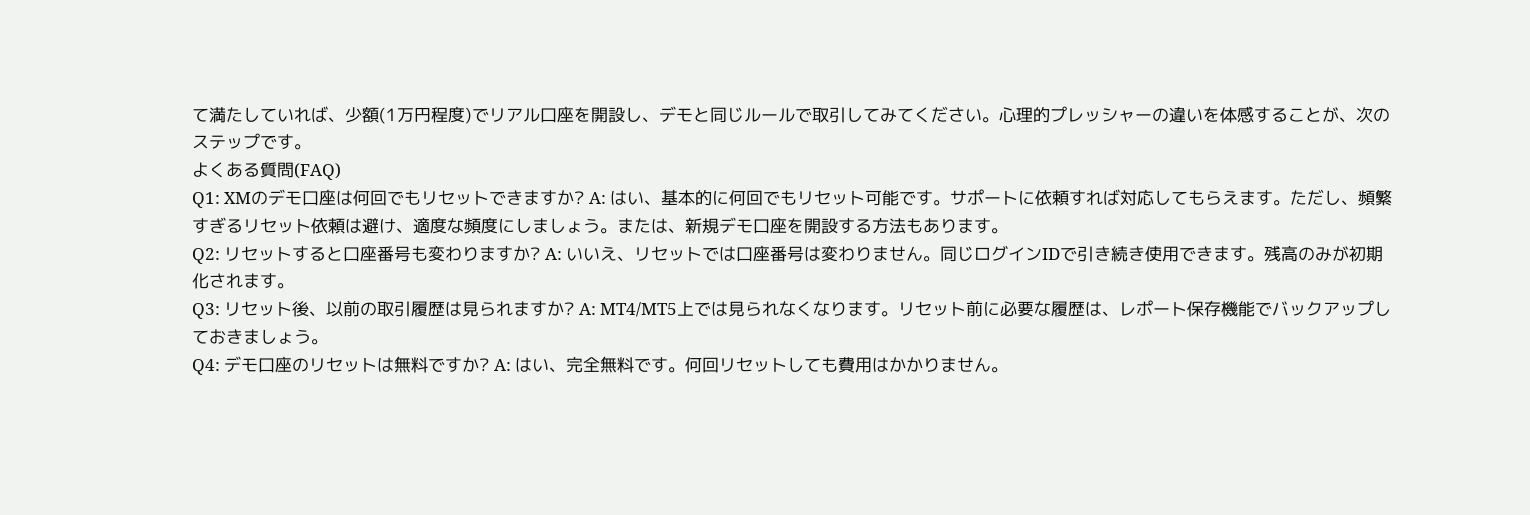て満たしていれば、少額(1万円程度)でリアル口座を開設し、デモと同じルールで取引してみてください。心理的プレッシャーの違いを体感することが、次のステップです。
よくある質問(FAQ)
Q1: XMのデモ口座は何回でもリセットできますか? A: はい、基本的に何回でもリセット可能です。サポートに依頼すれば対応してもらえます。ただし、頻繁すぎるリセット依頼は避け、適度な頻度にしましょう。または、新規デモ口座を開設する方法もあります。
Q2: リセットすると口座番号も変わりますか? A: いいえ、リセットでは口座番号は変わりません。同じログインIDで引き続き使用できます。残高のみが初期化されます。
Q3: リセット後、以前の取引履歴は見られますか? A: MT4/MT5上では見られなくなります。リセット前に必要な履歴は、レポート保存機能でバックアップしておきましょう。
Q4: デモ口座のリセットは無料ですか? A: はい、完全無料です。何回リセットしても費用はかかりません。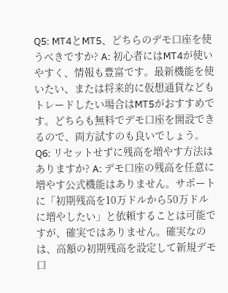Q5: MT4とMT5、どちらのデモ口座を使うべきですか? A: 初心者にはMT4が使いやすく、情報も豊富です。最新機能を使いたい、または将来的に仮想通貨などもトレードしたい場合はMT5がおすすめです。どちらも無料でデモ口座を開設できるので、両方試すのも良いでしょう。
Q6: リセットせずに残高を増やす方法はありますか? A: デモ口座の残高を任意に増やす公式機能はありません。サポートに「初期残高を10万ドルから50万ドルに増やしたい」と依頼することは可能ですが、確実ではありません。確実なのは、高額の初期残高を設定して新規デモ口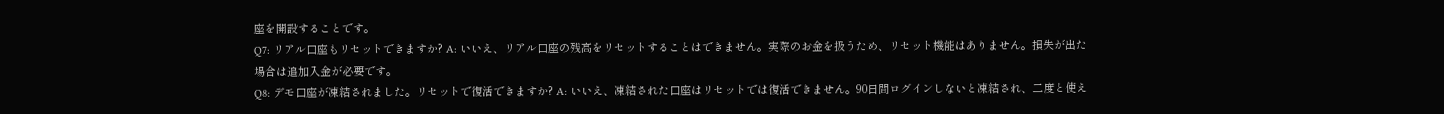座を開設することです。
Q7: リアル口座もリセットできますか? A: いいえ、リアル口座の残高をリセットすることはできません。実際のお金を扱うため、リセット機能はありません。損失が出た場合は追加入金が必要です。
Q8: デモ口座が凍結されました。リセットで復活できますか? A: いいえ、凍結された口座はリセットでは復活できません。90日間ログインしないと凍結され、二度と使え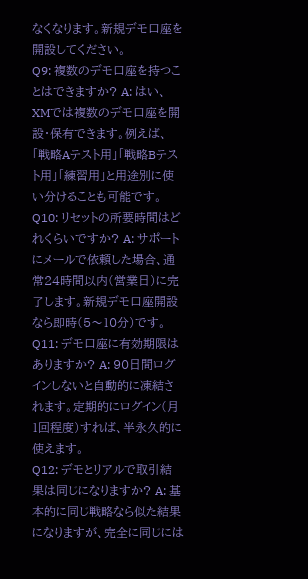なくなります。新規デモ口座を開設してください。
Q9: 複数のデモ口座を持つことはできますか? A: はい、XMでは複数のデモ口座を開設・保有できます。例えば、「戦略Aテスト用」「戦略Bテスト用」「練習用」と用途別に使い分けることも可能です。
Q10: リセットの所要時間はどれくらいですか? A: サポートにメールで依頼した場合、通常24時間以内(営業日)に完了します。新規デモ口座開設なら即時(5〜10分)です。
Q11: デモ口座に有効期限はありますか? A: 90日間ログインしないと自動的に凍結されます。定期的にログイン(月1回程度)すれば、半永久的に使えます。
Q12: デモとリアルで取引結果は同じになりますか? A: 基本的に同じ戦略なら似た結果になりますが、完全に同じには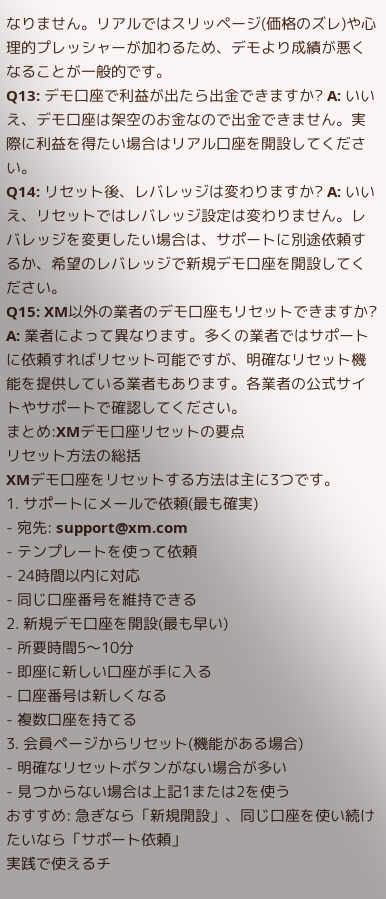なりません。リアルではスリッページ(価格のズレ)や心理的プレッシャーが加わるため、デモより成績が悪くなることが一般的です。
Q13: デモ口座で利益が出たら出金できますか? A: いいえ、デモ口座は架空のお金なので出金できません。実際に利益を得たい場合はリアル口座を開設してください。
Q14: リセット後、レバレッジは変わりますか? A: いいえ、リセットではレバレッジ設定は変わりません。レバレッジを変更したい場合は、サポートに別途依頼するか、希望のレバレッジで新規デモ口座を開設してください。
Q15: XM以外の業者のデモ口座もリセットできますか? A: 業者によって異なります。多くの業者ではサポートに依頼すればリセット可能ですが、明確なリセット機能を提供している業者もあります。各業者の公式サイトやサポートで確認してください。
まとめ:XMデモ口座リセットの要点
リセット方法の総括
XMデモ口座をリセットする方法は主に3つです。
1. サポートにメールで依頼(最も確実)
- 宛先: support@xm.com
- テンプレートを使って依頼
- 24時間以内に対応
- 同じ口座番号を維持できる
2. 新規デモ口座を開設(最も早い)
- 所要時間5〜10分
- 即座に新しい口座が手に入る
- 口座番号は新しくなる
- 複数口座を持てる
3. 会員ページからリセット(機能がある場合)
- 明確なリセットボタンがない場合が多い
- 見つからない場合は上記1または2を使う
おすすめ: 急ぎなら「新規開設」、同じ口座を使い続けたいなら「サポート依頼」
実践で使えるチ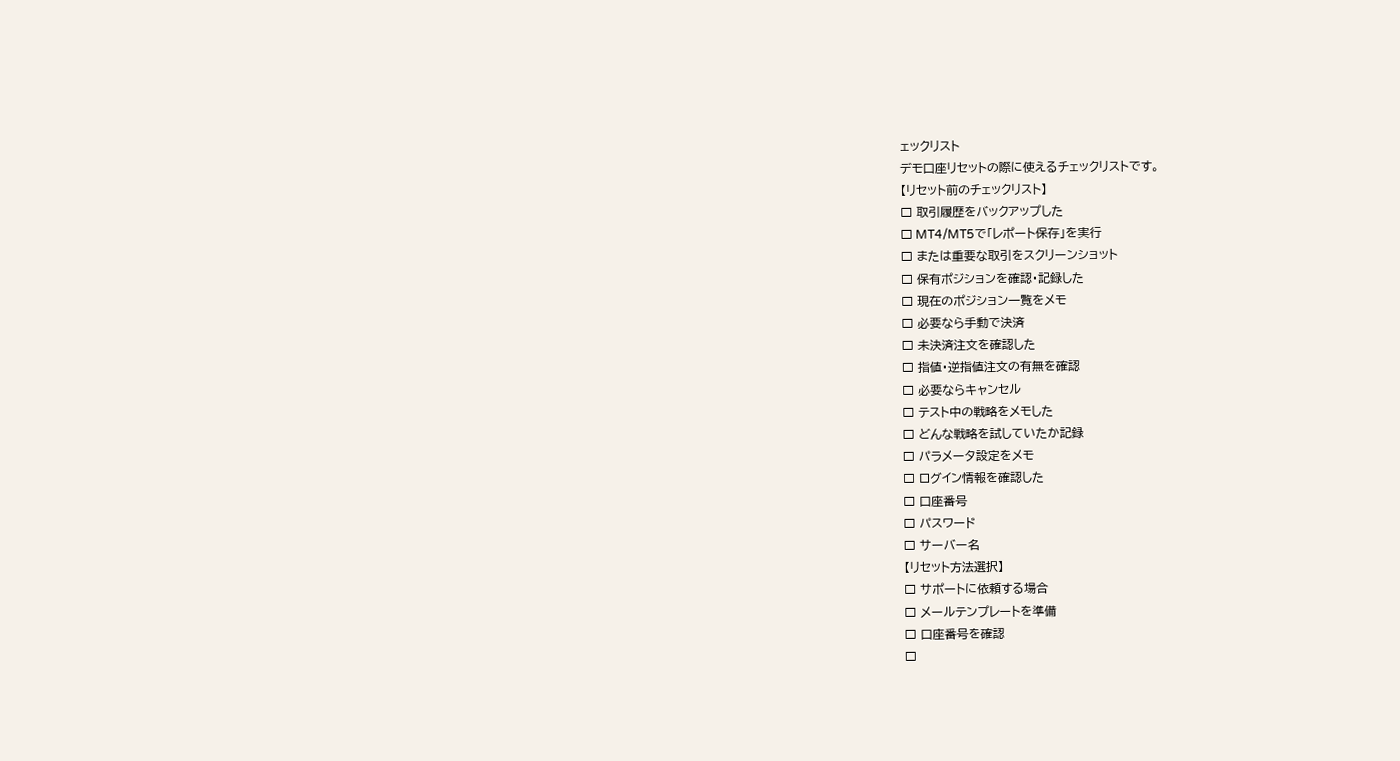ェックリスト
デモ口座リセットの際に使えるチェックリストです。
【リセット前のチェックリスト】
□ 取引履歴をバックアップした
□ MT4/MT5で「レポート保存」を実行
□ または重要な取引をスクリーンショット
□ 保有ポジションを確認・記録した
□ 現在のポジション一覧をメモ
□ 必要なら手動で決済
□ 未決済注文を確認した
□ 指値・逆指値注文の有無を確認
□ 必要ならキャンセル
□ テスト中の戦略をメモした
□ どんな戦略を試していたか記録
□ パラメータ設定をメモ
□ ログイン情報を確認した
□ 口座番号
□ パスワード
□ サーバー名
【リセット方法選択】
□ サポートに依頼する場合
□ メールテンプレートを準備
□ 口座番号を確認
□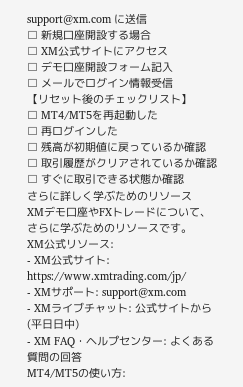support@xm.com に送信
□ 新規口座開設する場合
□ XM公式サイトにアクセス
□ デモ口座開設フォーム記入
□ メールでログイン情報受信
【リセット後のチェックリスト】
□ MT4/MT5を再起動した
□ 再ログインした
□ 残高が初期値に戻っているか確認
□ 取引履歴がクリアされているか確認
□ すぐに取引できる状態か確認
さらに詳しく学ぶためのリソース
XMデモ口座やFXトレードについて、さらに学ぶためのリソースです。
XM公式リソース:
- XM公式サイト: https://www.xmtrading.com/jp/
- XMサポート: support@xm.com
- XMライブチャット: 公式サイトから(平日日中)
- XM FAQ・ヘルプセンター: よくある質問の回答
MT4/MT5の使い方: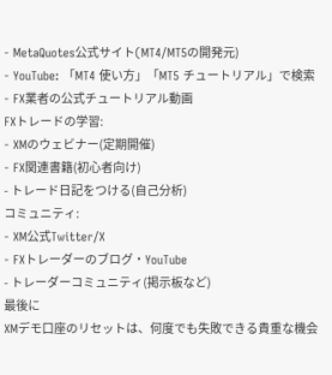- MetaQuotes公式サイト(MT4/MT5の開発元)
- YouTube: 「MT4 使い方」「MT5 チュートリアル」で検索
- FX業者の公式チュートリアル動画
FXトレードの学習:
- XMのウェビナー(定期開催)
- FX関連書籍(初心者向け)
- トレード日記をつける(自己分析)
コミュニティ:
- XM公式Twitter/X
- FXトレーダーのブログ・YouTube
- トレーダーコミュニティ(掲示板など)
最後に
XMデモ口座のリセットは、何度でも失敗できる貴重な機会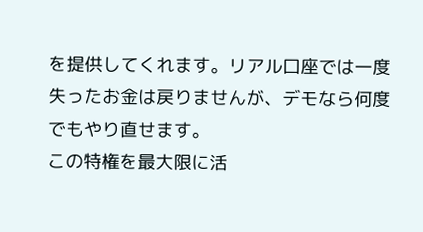を提供してくれます。リアル口座では一度失ったお金は戻りませんが、デモなら何度でもやり直せます。
この特権を最大限に活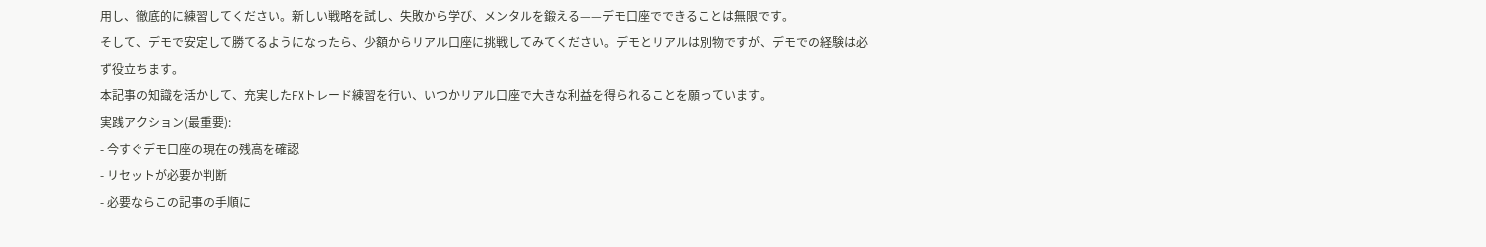用し、徹底的に練習してください。新しい戦略を試し、失敗から学び、メンタルを鍛える——デモ口座でできることは無限です。
そして、デモで安定して勝てるようになったら、少額からリアル口座に挑戦してみてください。デモとリアルは別物ですが、デモでの経験は必ず役立ちます。
本記事の知識を活かして、充実したFXトレード練習を行い、いつかリアル口座で大きな利益を得られることを願っています。
実践アクション(最重要):
- 今すぐデモ口座の現在の残高を確認
- リセットが必要か判断
- 必要ならこの記事の手順に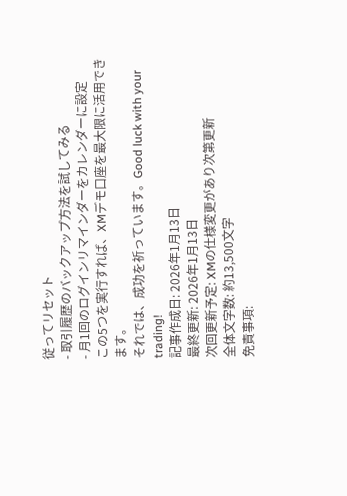従ってリセット
- 取引履歴のバックアップ方法を試してみる
- 月1回のログインリマインダーをカレンダーに設定
この5つを実行すれば、XMデモ口座を最大限に活用できます。
それでは、成功を祈っています。Good luck with your trading!
記事作成日: 2026年1月13日
最終更新: 2026年1月13日
次回更新予定: XMの仕様変更があり次第更新
全体文字数: 約13,500文字
免責事項: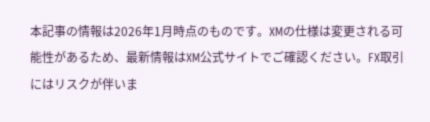本記事の情報は2026年1月時点のものです。XMの仕様は変更される可能性があるため、最新情報はXM公式サイトでご確認ください。FX取引にはリスクが伴いま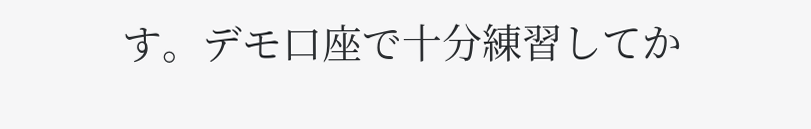す。デモ口座で十分練習してか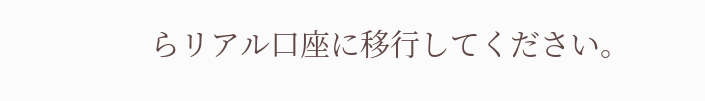らリアル口座に移行してください。